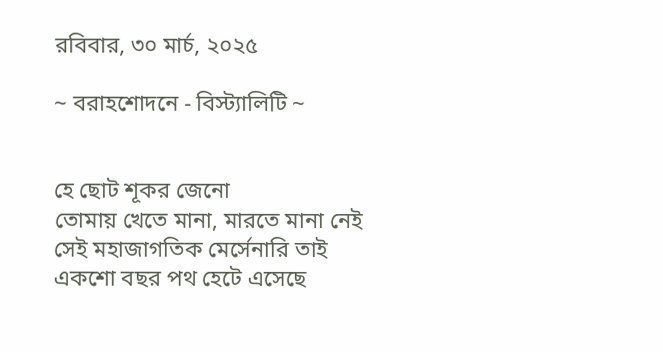রবিবার, ৩০ মার্চ, ২০২৫

~ বরাহশোদনে - বিস্ট্যালিটি ~


হে ছোট শূকর জেনো
তোমায় খেতে মানা, মারতে মানা নেই
সেই মহাজাগতিক মের্সেনারি তাই
একশো বছর পথ হেটে এসেছে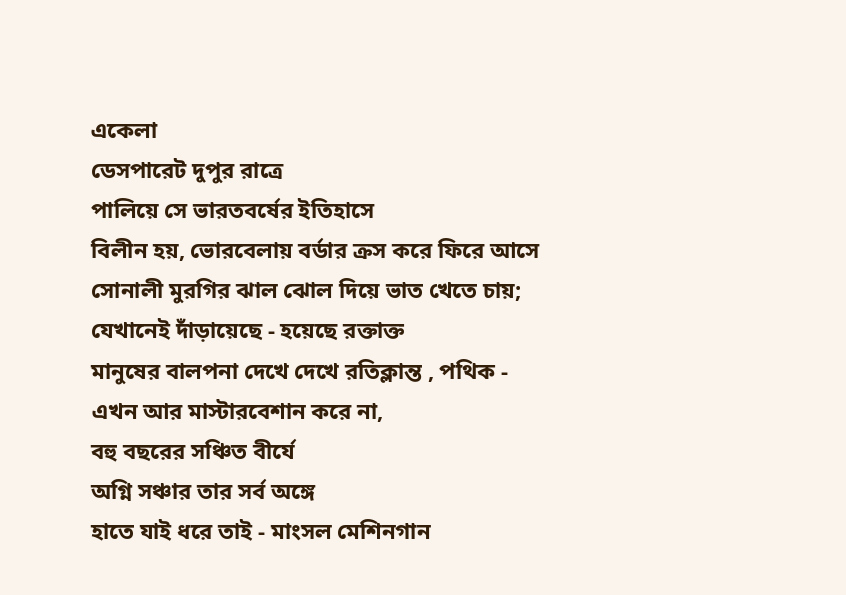একেলা
ডেসপারেট দুপুর রাত্রে
পালিয়ে সে ভারতবর্ষের ইতিহাসে
বিলীন হয়, ভোরবেলায় বর্ডার ক্রস করে ফিরে আসে
সোনালী মুরগির ঝাল ঝোল দিয়ে ভাত খেতে চায়;
যেখানেই দাঁড়ায়েছে - হয়েছে রক্তাক্ত
মানুষের বালপনা দেখে দেখে রতিক্লান্ত , পথিক -
এখন আর মাস্টারবেশান করে না,
বহু বছরের সঞ্চিত বীর্যে
অগ্নি সঞ্চার তার সর্ব অঙ্গে
হাতে যাই ধরে তাই - মাংসল মেশিনগান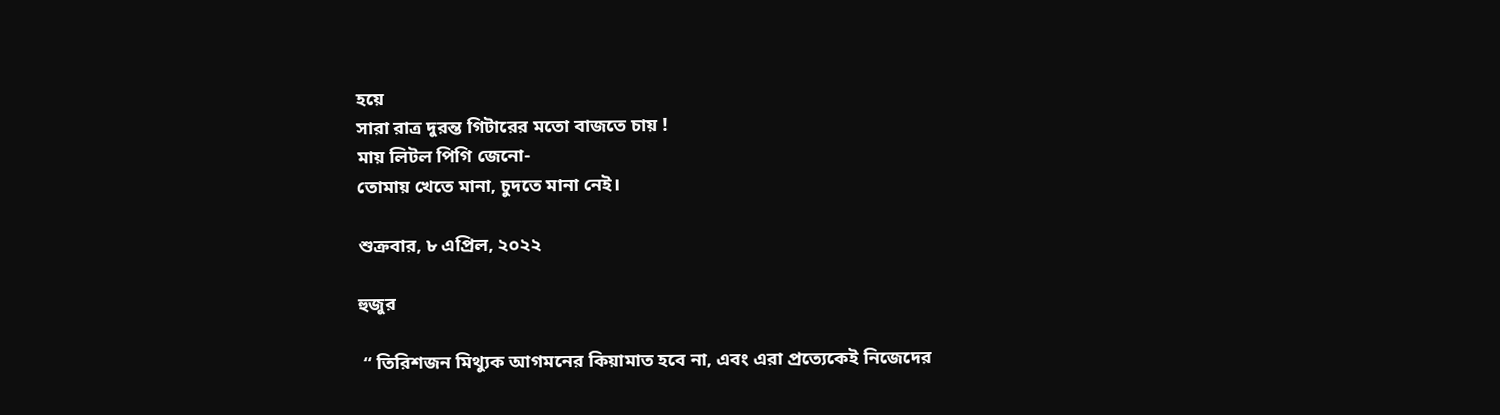হয়ে
সারা রাত্র দুরন্ত গিটারের মতো বাজতে চায় !
মায় লিটল পিগি জেনো-
তোমায় খেতে মানা, চুদতে মানা নেই।

শুক্রবার, ৮ এপ্রিল, ২০২২

হুজুর

 “ তিরিশজন মিথ্যুক আগমনের কিয়ামাত হবে না, এবং এরা প্রত্যেকেই নিজেদের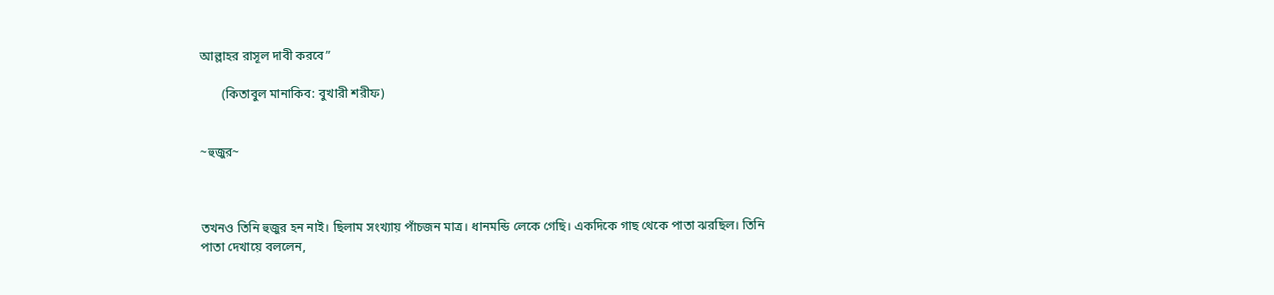আল্লাহর রাসূল দাবী করবে”

       (কিতাবুল মানাকিব: বুখারী শরীফ)


~হুজুর~



তখনও তিনি হুজুর হন নাই। ছিলাম সংখ্যায় পাঁচজন মাত্র। ধানমন্ডি লেকে গেছি। একদিকে গাছ থেকে পাতা ঝরছিল। তিনি পাতা দেখায়ে বললেন,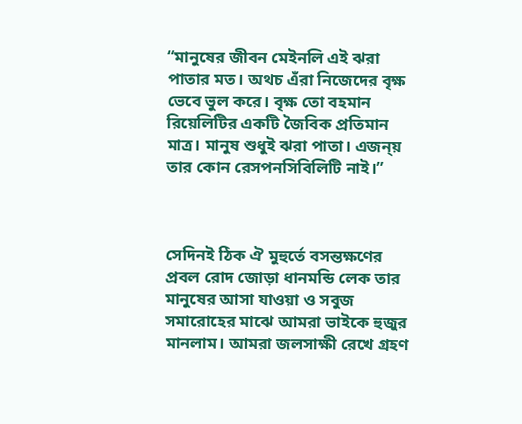“মানুষের জীবন মেইনলি এই ঝরা পাতার মত। অথচ এঁরা নিজেদের বৃক্ষ ভেবে ভুল করে। বৃক্ষ তো বহমান রিয়েলিটির একটি জৈবিক প্রতিমান মাত্র। মানুষ শুধুই ঝরা পাতা। এজন্য় তার কোন রেসপনসিবিলিটি নাই।”



সেদিনই ঠিক ঐ মুহুর্তে বসন্তক্ষণের প্রবল রোদ জোড়া ধানমন্ডি লেক তার মানুষের আসা যাওয়া ও সবুজ সমারোহের মাঝে আমরা ভাইকে হুজুর মানলাম। আমরা জলসাক্ষী রেখে গ্রহণ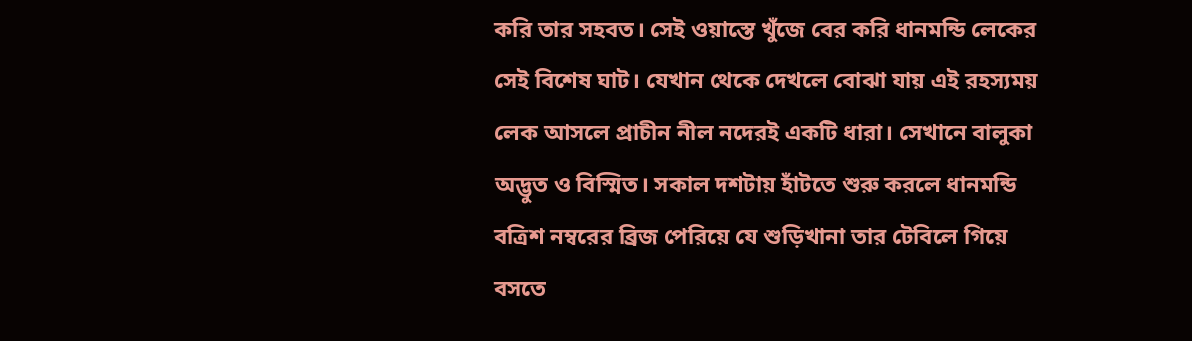করি তার সহবত। সেই ওয়াস্তে খুঁজে বের করি ধানমন্ডি লেকের সেই বিশেষ ঘাট। যেখান থেকে দেখলে বোঝা যায় এই রহস্যময় লেক আসলে প্রাচীন নীল নদেরই একটি ধারা। সেখানে বালুকা অদ্ভুত ও বিস্মিত। সকাল দশটায় হাঁটতে শুরু করলে ধানমন্ডি বত্রিশ নম্বরের ব্রিজ পেরিয়ে যে শুড়িখানা তার টেবিলে গিয়ে বসতে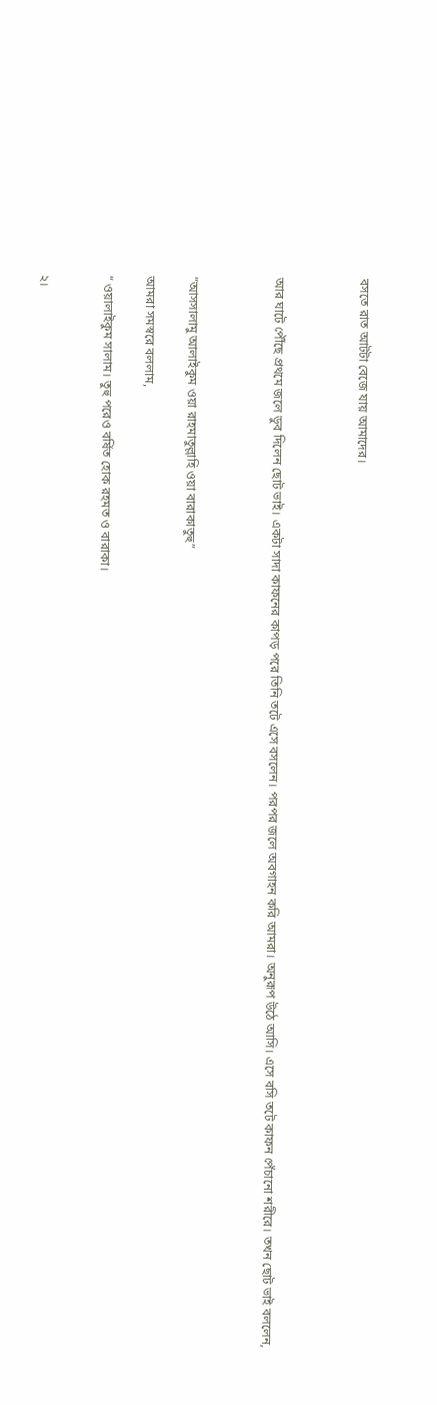বসতে রাত আটটা বেজে যায় আমাদের।



আর ঘাটে পৌঁছে প্রথমে জলে ডুব দিলেন ছোট ভাই। একটা সাদা কাফনের কাপড় পরে তিনি তটে এসে বসলেন। পরপর জলে অবগাহন করি আমরা। অনুরূপ উঠে আসি। এসে বসি তটে কাফন পেঁচানো শরীরে। তখন ছোট ভাই বললেন,



“আসসালামু আলাইকুম ওয়া রাহমাতুল্লাহি ওয়া বারাকাতুহু”

আমরা সমস্বরে বললাম,

“ ওয়ালাইকুম সালাম। তুহু পরেও বর্ষিত হোক রহমত ও বারাকা।


২।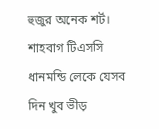হুজুর অনেক শর্ট। শাহবাগ টিএসসি ধানমন্ডি লেকে যেসব দিন খুব ভীড়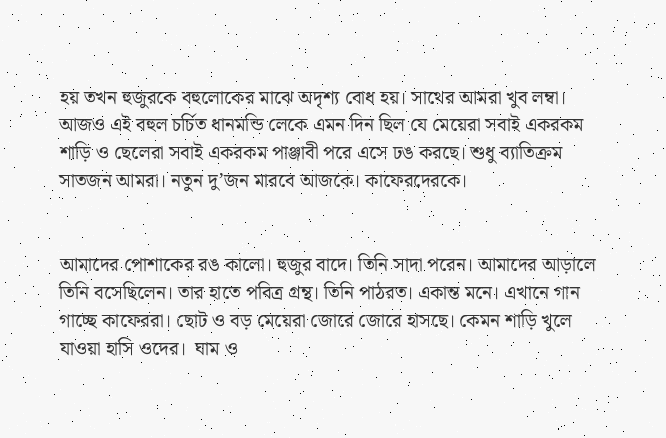হয় তখন হুজুরকে বহুলোকের মাঝে অদৃশ্য বোধ হয়। সাথের আমরা খুব লম্বা। আজও এই বহুল চর্চিত ধানমন্ডি লেকে এমন দিন ছিল যে মেয়েরা সবাই একরকম শাড়ি ও ছেলেরা সবাই একরকম পাঞ্জাবী পরে এসে ঢঙ করছে। শুধু ব্যাতিক্রম সাতজন আমরা। নতুন দু’জন মারবে আজকে। কাফেরদেরকে।


আমাদের পোশাকের রঙ কালো। হুজুর বাদে। তিনি সাদা পরেন। আমাদের আড়ালে তিনি বসেছিলেন। তার হাতে পবিত্র গ্রন্থ। তিনি পাঠরত। একান্ত মনে। এখানে গান গাচ্ছে কাফেররা। ছোট ও বড় মেয়েরা জোরে জোরে হাসছে। কেমন শাড়ি খুলে যাওয়া হাসি ওদের।  ঘাম ও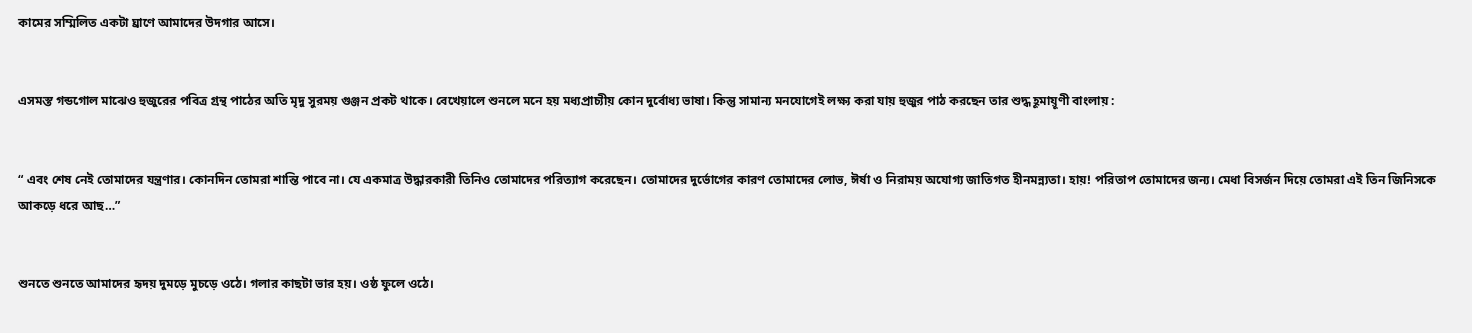কামের সম্মিলিত একটা ঘ্রাণে আমাদের উদগার আসে।


এসমস্ত গন্ডগোল মাঝেও হুজুরের পবিত্র গ্রন্থ পাঠের অতি মৃদু সুরময় গুঞ্জন প্রকট থাকে। বেখেয়ালে শুনলে মনে হয় মধ্যপ্রাচ্যীয় কোন দুর্বোধ্য ভাষা। কিন্তু সামান্য মনযোগেই লক্ষ্য করা যায় হুজুর পাঠ করছেন তার শুদ্ধ হূমায়ূণী বাংলায় :


“ এবং শেষ নেই তোমাদের যন্ত্রণার। কোনদিন তোমরা শান্তি পাবে না। যে একমাত্র উদ্ধারকারী তিনিও তোমাদের পরিত্যাগ করেছেন। তোমাদের দুর্ভোগের কারণ তোমাদের লোভ, ঈর্ষা ও নিরাময় অযোগ্য জাতিগত হীনমন্ন্যতা। হায়! পরিতাপ তোমাদের জন্য। মেধা বিসর্জন দিয়ে তোমরা এই তিন জিনিসকে আকড়ে ধরে আছ…”


শুনতে শুনতে আমাদের হৃদয় দুমড়ে মুচড়ে ওঠে। গলার কাছটা ভার হয়। ওষ্ঠ ফুলে ওঠে।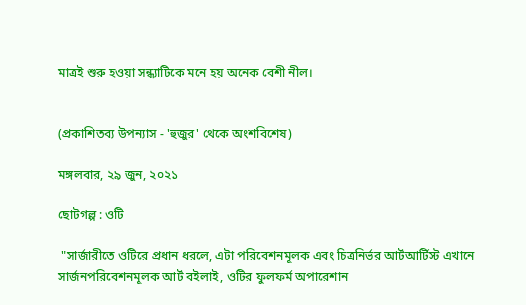মাত্রই শুরু হওয়া সন্ধ্যাটিকে মনে হয় অনেক বেশী নীল।


(প্রকাশিতব্য উপন্যাস - 'হুজুর' থেকে অংশবিশেষ)

মঙ্গলবার, ২৯ জুন, ২০২১

ছোটগল্প : ওটি

 "সার্জারীতে ওটিরে প্রধান ধরলে, এটা পরিবেশনমূলক এবং চিত্রনির্ভর আর্টআর্টিস্ট এখানে সার্জনপরিবেশনমূলক আর্ট বইলাই, ওটির ফুলফর্ম অপারেশান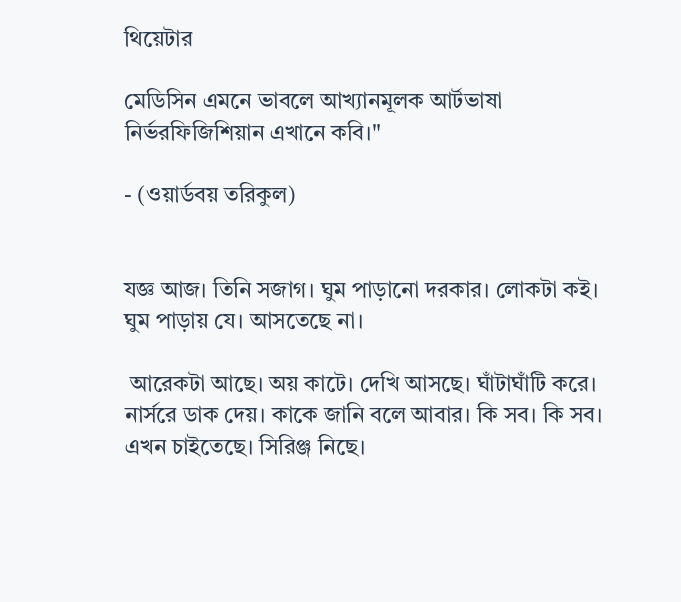থিয়েটার

মেডিসিন এমনে ভাবলে আখ্যানমূলক আর্টভাষা নির্ভরফিজিশিয়ান এখানে কবি।"

- (ওয়ার্ডবয় তরিকুল)


যজ্ঞ আজ। তিনি সজাগ। ঘুম পাড়ানো দরকার। লোকটা কই। ঘুম পাড়ায় যে। আসতেছে না।

 আরেকটা আছে। অয় কাটে। দেখি আসছে। ঘাঁটাঘাঁটি করে। নার্সরে ডাক দেয়। কাকে জানি বলে আবার। কি সব। কি সব। এখন চাইতেছে। সিরিঞ্জ নিছে।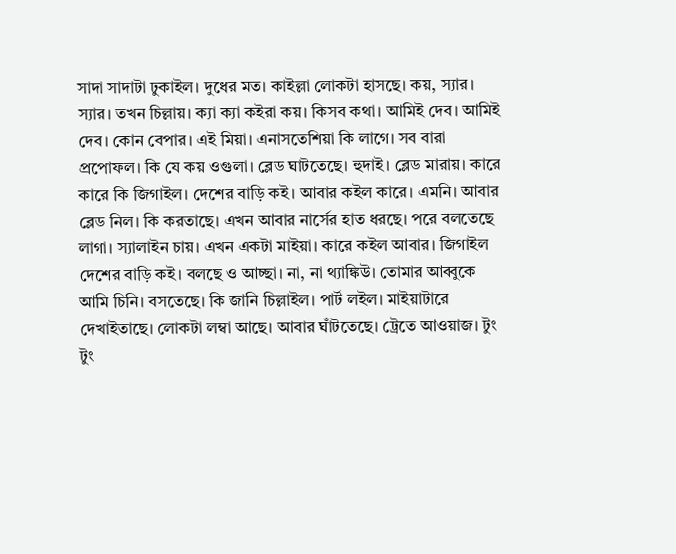সাদা সাদাটা ঢুকাইল। দুধের মত। কাইল্লা লোকটা হাসছে। কয়, স্যার। স্যার। তখন চিল্লায়। ক্যা ক্যা কইরা কয়। কিসব কথা। আমিই দেব। আমিই দেব। কোন বেপার। এই মিয়া। এনাসতেশিয়া কি লাগে। সব বারা প্রপোফল। কি যে কয় ওগুলা। ব্লেড ঘাটতেছে। হুদাই। ব্লেড মারায়। কারে কারে কি জিগাইল। দেশের বাড়ি কই। আবার কইল কারে। এমনি। আবার ব্লেড নিল। কি করতাছে। এখন আবার নার্সের হাত ধরছে। পরে বলতেছে লাগা। স্যালাইন চায়। এখন একটা মাইয়া। কারে কইল আবার। জিগাইল দেশের বাড়ি কই। বলছে ও আচ্ছা। না, না থ্যাঙ্কিউ। তোমার আব্বুকে আমি চিনি। বসতেছে। কি জানি চিল্লাইল। পার্ট লইল। মাইয়াটারে দেখাইতাছে। লোকটা লম্বা আছে। আবার ঘাঁটতেছে। ট্রেতে আওয়াজ। টুং টুং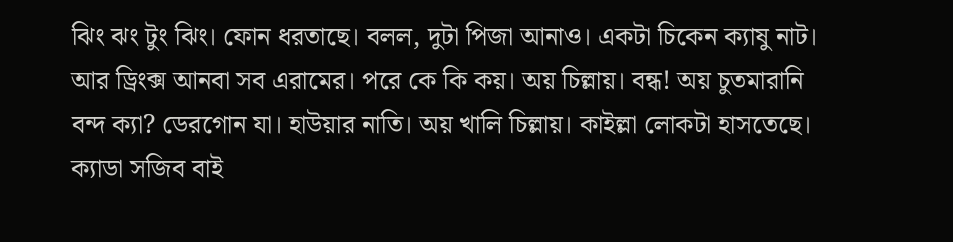ঝিং ঝং টুং ঝিং। ফোন ধরতাছে। বলল, দুটা পিজা আনাও। একটা চিকেন ক্যাষু নাট। আর ড্রিংক্স আনবা সব এরামের। পরে কে কি কয়। অয় চিল্লায়। বন্ধ! অয় চুতমারানি বন্দ ক্যা? ডেরগোন যা। হাউয়ার নাতি। অয় খালি চিল্লায়। কাইল্লা লোকটা হাসতেছে। ক্যাডা সজিব বাই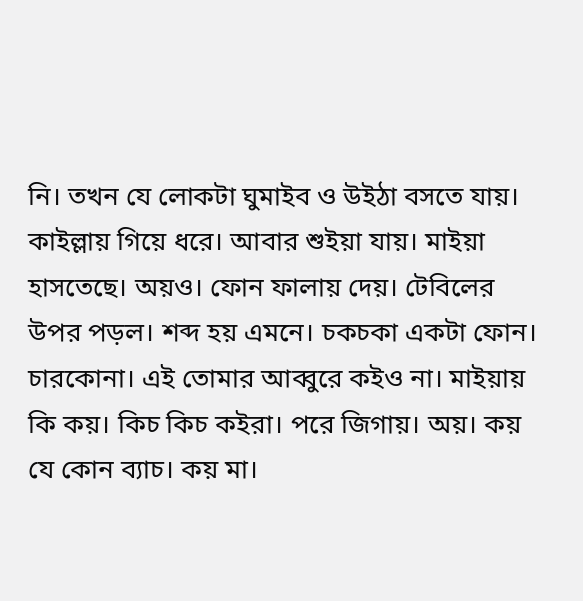নি। তখন যে লোকটা ঘুমাইব ও উইঠা বসতে যায়। কাইল্লায় গিয়ে ধরে। আবার শুইয়া যায়। মাইয়া হাসতেছে। অয়ও। ফোন ফালায় দেয়। টেবিলের উপর পড়ল। শব্দ হয় এমনে। চকচকা একটা ফোন। চারকোনা। এই তোমার আব্বুরে কইও না। মাইয়ায় কি কয়। কিচ কিচ কইরা। পরে জিগায়। অয়। কয় যে কোন ব্যাচ। কয় মা।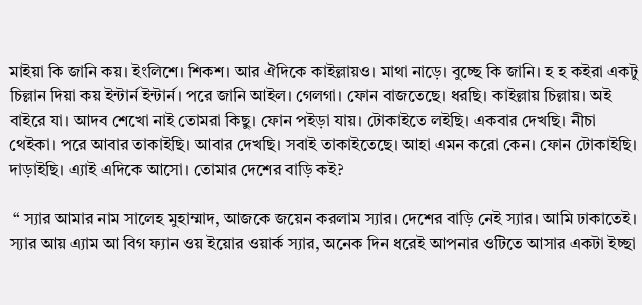মাইয়া কি জানি কয়। ইংলিশে। শিকশ। আর ঐদিকে কাইল্লায়ও। মাথা নাড়ে। বুচ্ছে কি জানি। হ হ কইরা একটু চিল্লান দিয়া কয় ইন্টার্ন ইন্টার্ন। পরে জানি আইল। গেলগা। ফোন বাজতেছে। ধরছি। কাইল্লায় চিল্লায়। অই বাইরে যা। আদব শেখো নাই তোমরা কিছু। ফোন পইড়া যায়। টোকাইতে লইছি। একবার দেখছি। নীচা থেইকা। পরে আবার তাকাইছি। আবার দেখছি। সবাই তাকাইতেছে। আহা এমন করো কেন। ফোন টোকাইছি। দাড়াইছি। এ্যাই এদিকে আসো। তোমার দেশের বাড়ি কই?

 “ স্যার আমার নাম সালেহ মুহাম্মাদ, আজকে জয়েন করলাম স্যার। দেশের বাড়ি নেই স্যার। আমি ঢাকাতেই। স্যার আয় এ্যাম আ বিগ ফ্যান ওয় ইয়োর ওয়ার্ক স্যার, অনেক দিন ধরেই আপনার ওটিতে আসার একটা ইচ্ছা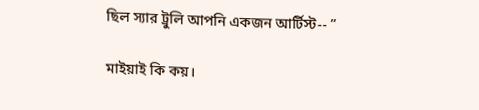ছিল স্যার ট্রুলি আপনি একজন আর্টিস্ট-- ”

মাইয়াই কি কয়।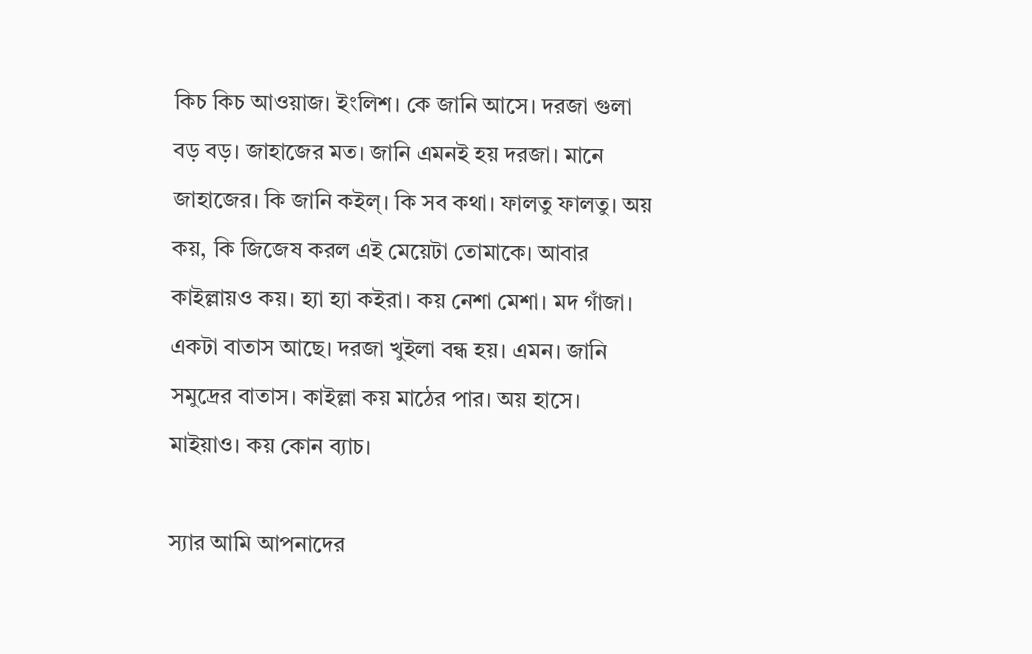কিচ কিচ আওয়াজ। ইংলিশ। কে জানি আসে। দরজা গুলা বড় বড়। জাহাজের মত। জানি এমনই হয় দরজা। মানে জাহাজের। কি জানি কইল্। কি সব কথা। ফালতু ফালতু। অয় কয়, কি জিজেষ করল এই মেয়েটা তোমাকে। আবার কাইল্লায়ও কয়। হ্যা হ্যা কইরা। কয় নেশা মেশা। মদ গাঁজা। একটা বাতাস আছে। দরজা খুইলা বন্ধ হয়। এমন। জানি সমুদ্রের বাতাস। কাইল্লা কয় মাঠের পার। অয় হাসে। মাইয়াও। কয় কোন ব্যাচ।

স্যার আমি আপনাদের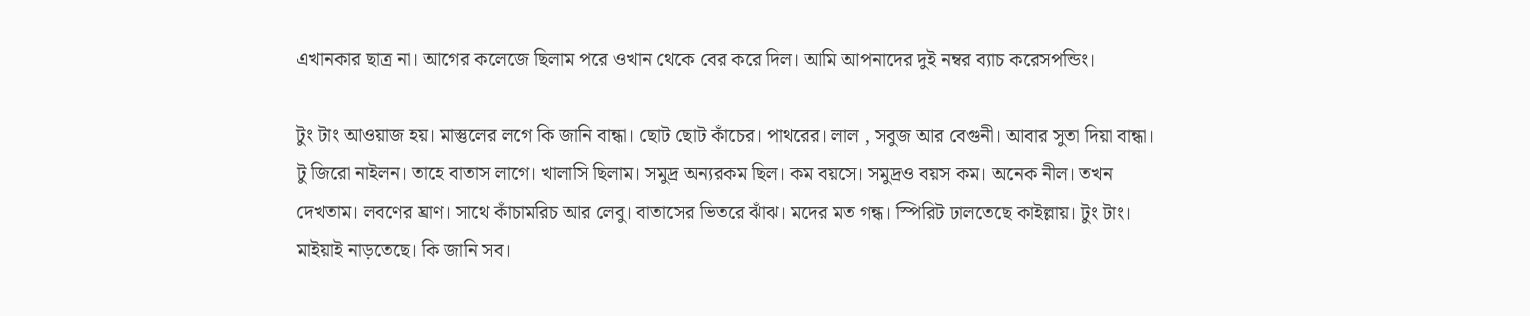এখানকার ছাত্র না। আগের কলেজে ছিলাম পরে ওখান থেকে বের করে দিল। আমি আপনাদের দুই নম্বর ব্যাচ করেসপন্ডিং।

টুং টাং আওয়াজ হয়। মাস্তুলের লগে কি জানি বান্ধা। ছোট ছোট কাঁচের। পাথরের। লাল , সবুজ আর বেগুনী। আবার সুতা দিয়া বান্ধা। টু জিরো নাইলন। তাহে বাতাস লাগে। খালাসি ছিলাম। সমুদ্র অন্যরকম ছিল। কম বয়সে। সমুদ্রও বয়স কম। অনেক নীল। তখন দেখতাম। লবণের ঘ্রাণ। সাথে কাঁচামরিচ আর লেবু। বাতাসের ভিতরে ঝাঁঝ। মদের মত গন্ধ। স্পিরিট ঢালতেছে কাইল্লায়। টুং টাং। মাইয়াই নাড়তেছে। কি জানি সব।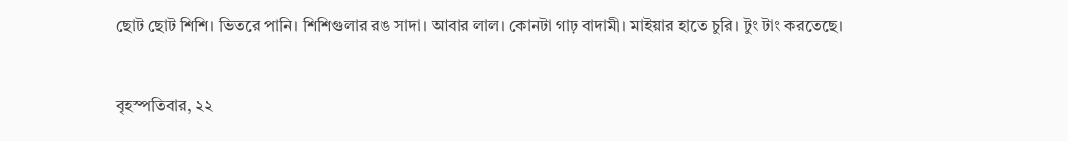ছোট ছোট শিশি। ভিতরে পানি। শিশিগুলার রঙ সাদা। আবার লাল। কোনটা গাঢ় বাদামী। মাইয়ার হাতে চুরি। টুং টাং করতেছে।


বৃহস্পতিবার, ২২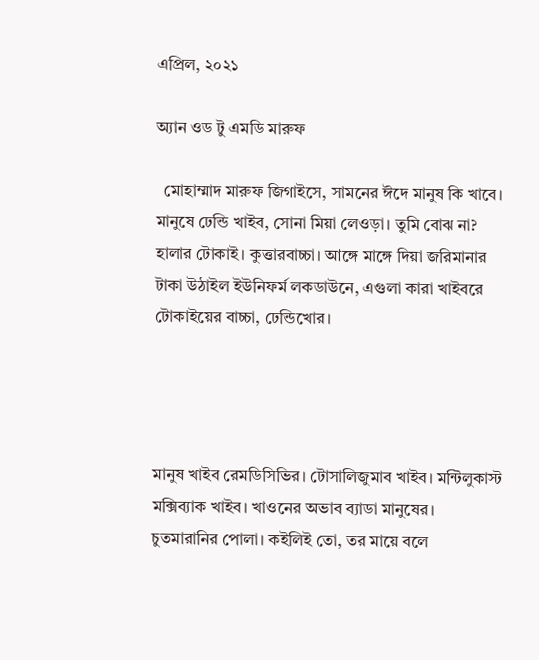এপ্রিল, ২০২১

অ্যান ওড টু এমডি মারুফ

  মোহাম্মাদ মারুফ জিগাইসে, সামনের ঈদে মানুষ কি খাবে। মানুষে ঢেন্ডি খাইব, সোনা মিয়া লেওড়া। তুমি বোঝ না? হালার টোকাই। কুত্তারবাচ্চা। আঙ্গে মাঙ্গে দিয়া জরিমানার টাকা উঠাইল ইউনিফর্ম লকডাউনে, এগুলা কারা খাইবরে টোকাইয়ের বাচ্চা, ঢেন্ডিখোর।




মানুষ খাইব রেমডিসিভির। টোসালিজুমাব খাইব। মন্টিলুকাস্ট মক্সিব্যাক খাইব। খাওনের অভাব ব্যাডা মানুষের। চুতমারানির পোলা। কইলিই তো, তর মায়ে বলে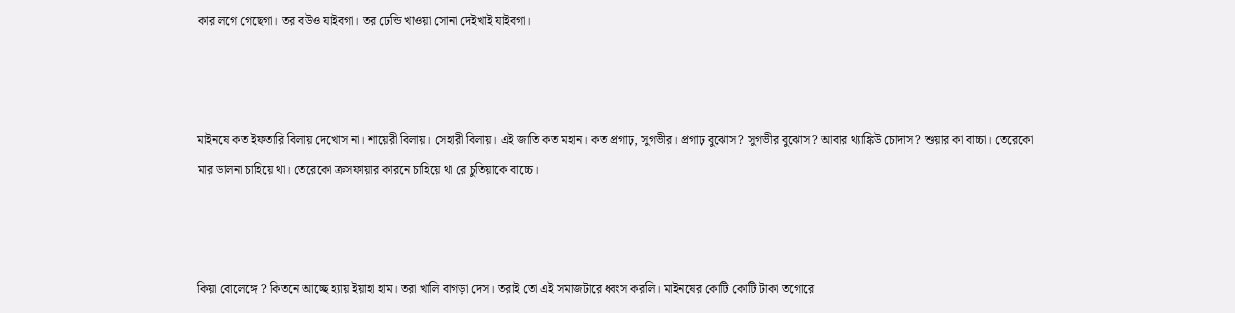কার লগে গেছেগা। তর বউও যাইবগা। তর ঢেন্ডি খাওয়া সোনা দেইখাই যাইবগা।



মাইনষে কত ইফতারি বিলায় দেখোস না। শায়েরী বিলায়। সেহারী বিলায়। এই জাতি কত মহান। কত প্রগাঢ়, সুগভীর। প্রগাঢ় বুঝোস? সুগভীর বুঝোস? আবার থ্যাঙ্কিউ চোদাস? শুয়ার কা বাচ্চা। তেরেকো মার ডালনা চাহিয়ে থা। তেরেকো ক্রসফায়ার কারনে চাহিয়ে থা রে চুতিয়াকে বাচ্চে।



কিয়া বোলেঙ্গে ? কিতনে আচ্ছে হ্যায় ইয়াহা হাম। তরা খালি বাগড়া দেস। তরাই তো এই সমাজটারে ধ্বংস করলি। মাইনষের কোটি কোটি টাকা তগোরে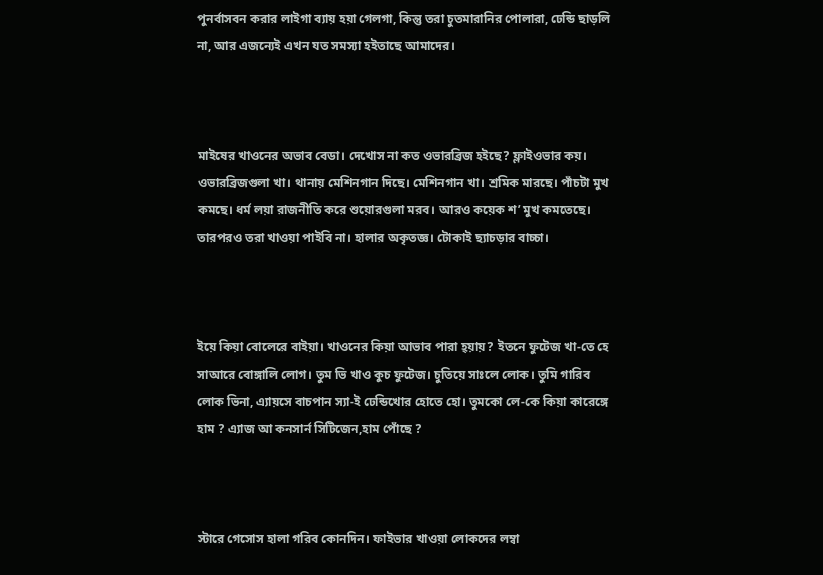পুনর্বাসবন করার লাইগা ব্যায় হয়া গেলগা, কিন্তু তরা চুতমারানির পোলারা, ঢেন্ডি ছাড়লি না, আর এজন্যেই এখন যত সমস্যা হইতাছে আমাদের।



মাইষের খাওনের অভাব বেডা। দেখোস না কত ওভারব্রিজ হইছে? ফ্লাইওভার কয়। ওভারব্রিজগুলা খা। থানায় মেশিনগান দিছে। মেশিনগান খা। শ্রমিক মারছে। পাঁচটা মুখ কমছে। ধর্ম লয়া রাজনীতি করে শুয়োরগুলা মরব। আরও কয়েক শ’ মুখ কমতেছে। তারপরও তরা খাওয়া পাইবি না। হালার অকৃতজ্ঞ। টোকাই ছ্যাচড়ার বাচ্চা।



ইয়ে কিয়া বোলেরে বাইয়া। খাওনের কিয়া আভাব পারা হ্য়ায়? ইতনে ফুটেজ খা-তে হে সাআরে বোঙ্গালি লোগ। তুম ভি খাও কুচ ফুটেজ। চুতিয়ে সাঃলে লোক। তুমি গারিব লোক ভিনা, এ্যায়সে বাচপান স্যা-ই ঢেন্ডিখোর হোতে হো। তুমকো লে-কে কিয়া কারেঙ্গে হাম ? এ্যাজ আ কনসার্ন সিটিজেন,হাম পোঁছে ?



স্টারে গেসোস হালা গরিব কোনদিন। ফাইভার খাওয়া লোকদের লম্বা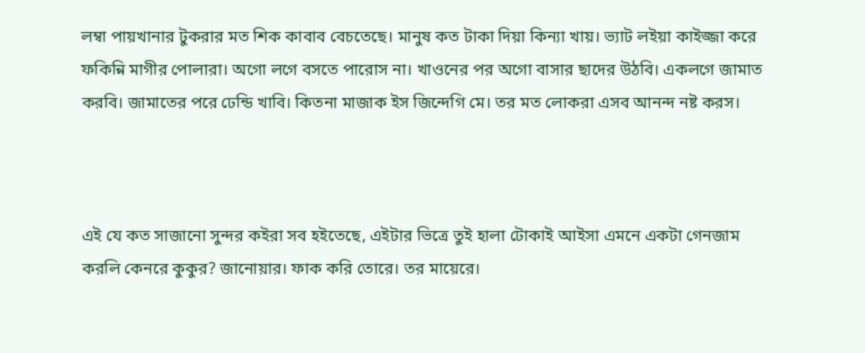লম্বা পায়খানার টুকরার মত শিক কাবাব বেচতেছে। মানুষ কত টাকা দিয়া কিন্যা খায়। ভ্যাট লইয়া কাইজ্জা করে ফকিন্নি মাগীর পোলারা। অগো লগে বসতে পারোস না। খাওনের পর অগো বাসার ছাদের উঠবি। একলগে জামাত করবি। জামাতের পরে ঢেন্ডি খাবি। কিতনা মাজাক ইস জিন্দেগি মে। তর মত লোকরা এসব আনন্দ নষ্ট করস।



এই যে কত সাজানো সুন্দর কইরা সব হইতেছে, এইটার ভিত্রে তুই হালা টোকাই আইসা এমনে একটা গেনজাম করলি কেনরে কুকুর? জানোয়ার। ফাক করি তোরে। তর মায়েরে।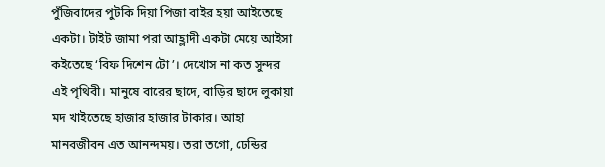পুঁজিবাদের পুটকি দিয়া পিজা বাইর হয়া আইতেছে একটা। টাইট জামা পরা আহ্লাদী একটা মেয়ে আইসা কইতেছে ‘বিফ দিশেন টো’। দেখোস না কত সুন্দর এই পৃথিবী। মানুষে বারের ছাদে, বাড়ির ছাদে লুকায়া মদ খাইতেছে হাজার হাজার টাকার। আহা মানবজীবন এত আনন্দময়। তরা তগো, ঢেন্ডির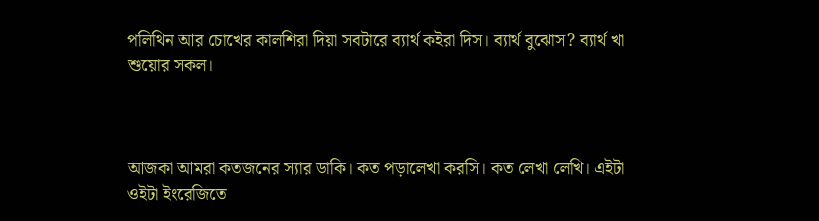পলিথিন আর চোখের কালশিরা দিয়া সবটারে ব্যার্থ কইরা দিস। ব্যার্থ বুঝোস? ব্যার্থ খা শুয়োর সকল।



আজকা আমরা কতজনের স্যার ডাকি। কত পড়ালেখা করসি। কত লেখা লেখি। এইটা ওইটা ইংরেজিতে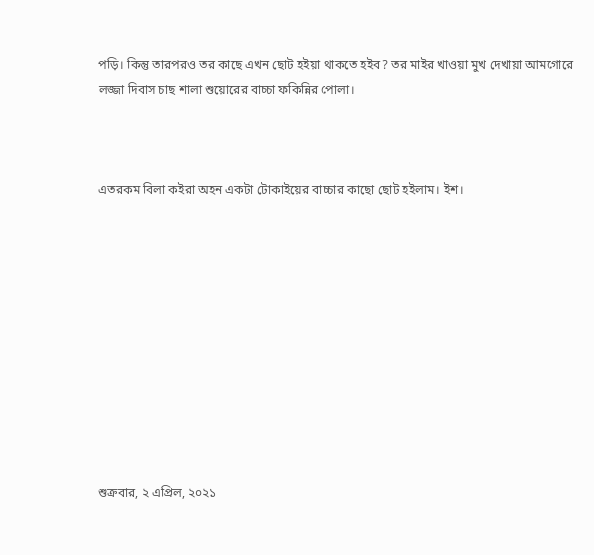পড়ি। কিন্তু তারপরও তর কাছে এখন ছোট হইয়া থাকতে হইব? তর মাইর খাওয়া মুখ দেখায়া আমগোরে লজ্জা দিবাস চাছ শালা শুয়োরের বাচ্চা ফকিন্নির পোলা।



এতরকম বিলা কইরা অহন একটা টোকাইয়ের বাচ্চার কাছো ছোট হইলাম। ইশ।











শুক্রবার, ২ এপ্রিল, ২০২১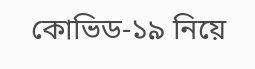কোভিড-১৯ নিয়ে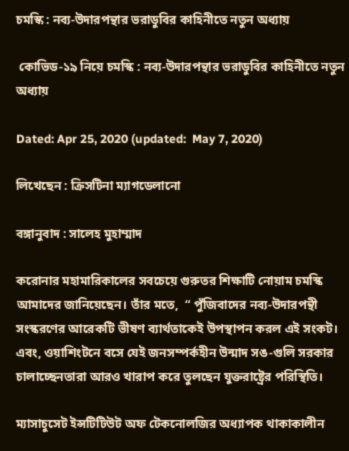চমস্কি : নব্য-উদারপন্থার ভরাডুবির কাহিনীতে নতুন অধ্যায়

 কোভিড-১৯ নিয়ে চমস্কি : নব্য-উদারপন্থার ভরাডুবির কাহিনীতে নতুন অধ্যায়

Dated: Apr 25, 2020 (updated:  May 7, 2020)

লিখেছেন : ক্রিসটিনা ম্যাগডেলানো

বঙ্গানুবাদ : সালেহ মুহাম্মাদ

করোনার মহামারিকালের সবচেয়ে গুরুতর শিক্ষাটি নোয়াম চমস্কি আমাদের জানিয়েছেন। তাঁর মতে,  “ পুঁজিবাদের নব্য-উদারপন্থী সংস্করণের আরেকটি ভীষণ ব্যার্থতাকেই উপস্থাপন করল এই সংকট। এবং, ওয়াশিংটনে বসে যেই জনসম্পর্কহীন উন্মাদ সঙ-গুলি সরকার  চালাচ্ছেনতারা আরও খারাপ করে তুলছেন যুক্তরাষ্ট্রের পরিস্থিতি।

ম্যাসাচুসেট ইন্সটিটিউট অফ টেকনোলজির অধ্যাপক থাকাকালীন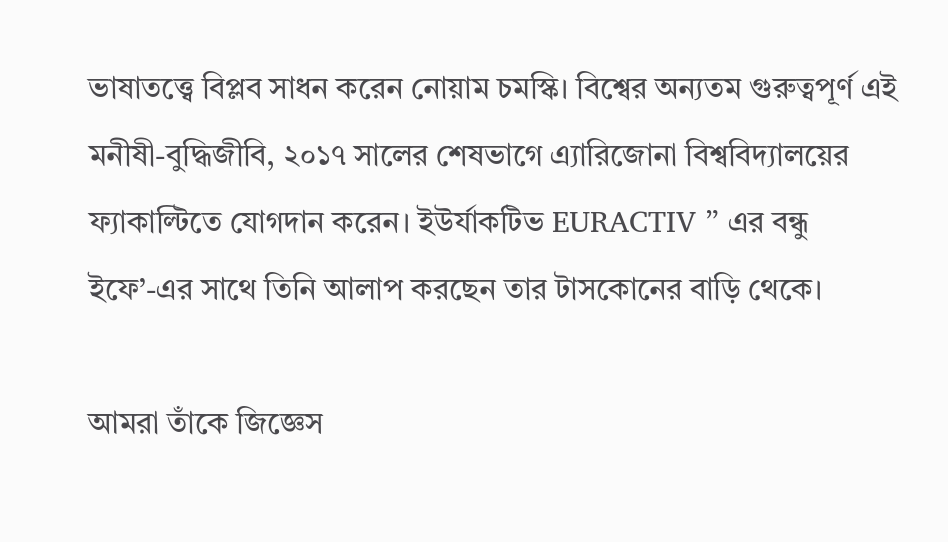ভাষাতত্ত্বে বিপ্লব সাধন করেন নোয়াম চমস্কি। বিশ্বের অন্যতম গুরুত্বপূর্ণ এই মনীষী-বুদ্ধিজীবি, ২০১৭ সালের শেষভাগে এ্যারিজোনা বিশ্ববিদ্যালয়ের ফ্যাকাল্টিতে যোগদান করেন। ইউর্যাকটিভ EURACTIV ” এর বন্ধু ইফে’-এর সাথে তিনি আলাপ করছেন তার টাসকোনের বাড়ি থেকে।

আমরা তাঁকে জিজ্ঞেস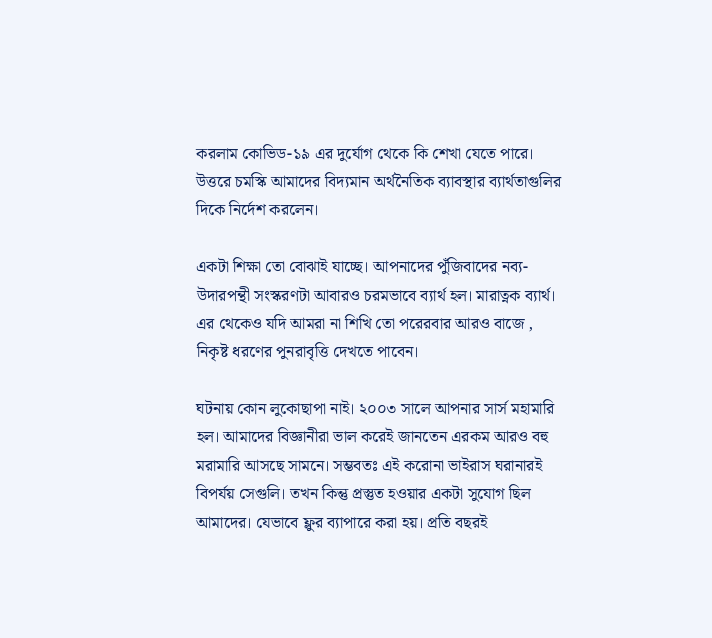করলাম কোভিড-১৯ এর দুর্যোগ থেকে কি শেখা যেতে পারে। উত্তরে চমস্কি আমাদের বিদ্যমান অর্থনৈতিক ব্যাবস্থার ব্যার্থতাগুলির দিকে নির্দেশ করলেন।

একটা শিক্ষা তো বোঝাই যাচ্ছে। আপনাদের পুঁজিবাদের নব্য-উদারপন্থী সংস্করণটা আবারও চরমভাবে ব্যার্থ হল। মারাত্নক ব্যার্থ। এর থেকেও যদি আমরা না শিখি তো পরেরবার আরও বাজে , নিকৃষ্ট ধরণের পুনরাবৃত্তি দেখতে পাবেন।

ঘটনায় কোন লুকোছাপা নাই। ২০০৩ সালে আপনার সার্স মহামারি হল। আমাদের বিজ্ঞানীরা ভাল করেই জানতেন এরকম আরও বহু মরামারি আসছে সামনে। সম্ভবতঃ এই করোনা ভাইরাস ঘরানারই বিপর্যয় সেগুলি। তখন কিন্তু প্রস্তুত হওয়ার একটা সুযোগ ছিল আমাদের। যেভাবে ফ্লুর ব্যাপারে করা হয়। প্রতি বছরই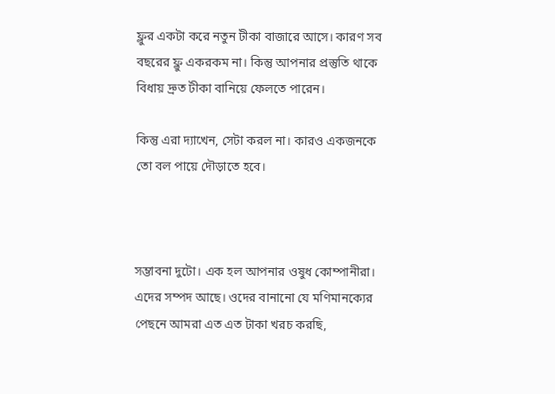ফ্লুর একটা করে নতুন টীকা বাজারে আসে। কারণ সব বছরের ফ্লু একরকম না। কিন্তু আপনার প্রস্তুতি থাকে বিধায় দ্রুত টীকা বানিয়ে ফেলতে পারেন।

কিন্তু এরা দ্যাখেন, সেটা করল না। কারও একজনকে তো বল পায়ে দৌড়াতে হবে।



সম্ভাবনা দুটো। এক হল আপনার ওষুধ কোম্পানীরা। এদের সম্পদ আছে। ওদের বানানো যে মণিমানক্যের পেছনে আমরা এত এত টাকা খরচ করছি,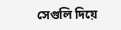সেগুলি দিয়ে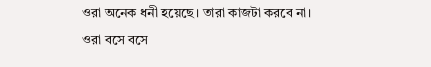ওরা অনেক ধনী হয়েছে। তারা কাজটা করবে না। ওরা বসে বসে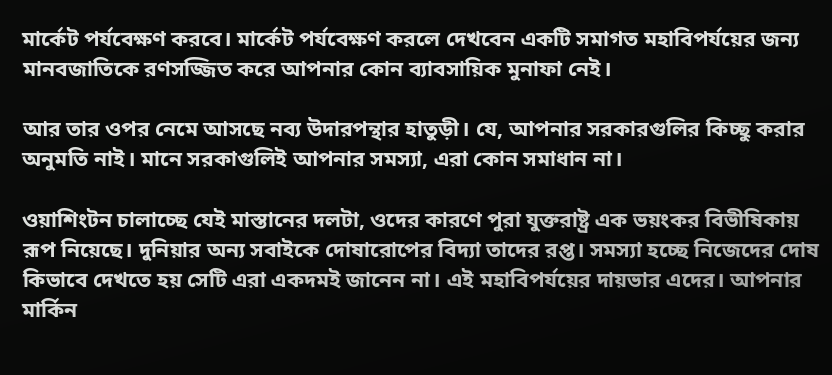মার্কেট পর্যবেক্ষণ করবে। মার্কেট পর্যবেক্ষণ করলে দেখবেন একটি সমাগত মহাবিপর্যয়ের জন্য মানবজাতিকে রণসজ্জিত করে আপনার কোন ব্যাবসায়িক মুনাফা নেই।

আর তার ওপর নেমে আসছে নব্য উদারপন্থার হাতুড়ী। যে, আপনার সরকারগুলির কিচ্ছু করার অনুমতি নাই। মানে সরকাগুলিই আপনার সমস্যা, এরা কোন সমাধান না।

ওয়াশিংটন চালাচ্ছে যেই মাস্তানের দলটা, ওদের কারণে পুরা যুক্তরাষ্ট্র এক ভয়ংকর বিভীষিকায় রূপ নিয়েছে। দুনিয়ার অন্য সবাইকে দোষারোপের বিদ্যা তাদের রপ্ত। সমস্যা হচ্ছে নিজেদের দোষ কিভাবে দেখতে হয় সেটি এরা একদমই জানেন না। এই মহাবিপর্যয়ের দায়ভার এদের। আপনার মার্কিন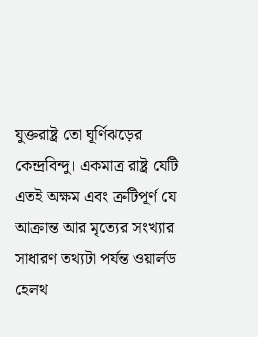যুক্তরাষ্ট্র তো ঘূর্ণিঝড়ের কেন্দ্রবিন্দু। একমাত্র রাষ্ট্র যেটি এতই অক্ষম এবং ত্রুটিপূর্ণ যে আক্রান্ত আর মৃত্যের সংখ্যার সাধারণ তথ্যটা পর্যন্ত ওয়ার্লড হেলথ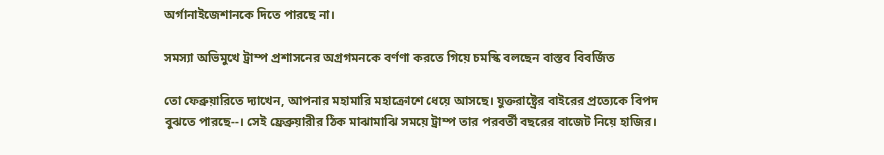অর্গানাইজেশানকে দিতে পারছে না।

সমস্যা অভিমুখে ট্রাম্প প্রশাসনের অগ্রগমনকে বর্ণণা করতে গিয়ে চমস্কি বলছেন বাস্তব বিবর্জিত

তো ফেব্রুয়ারিতে দ্যাখেন, আপনার মহামারি মহাক্রোশে ধেয়ে আসছে। যুক্তরাষ্ট্রের বাইরের প্রত্যেকে বিপদ বুঝতে পারছে--। সেই ফ্রেব্রুয়ারীর ঠিক মাঝামাঝি সময়ে ট্রাম্প তার পরবর্তী বছরের বাজেট নিয়ে হাজির।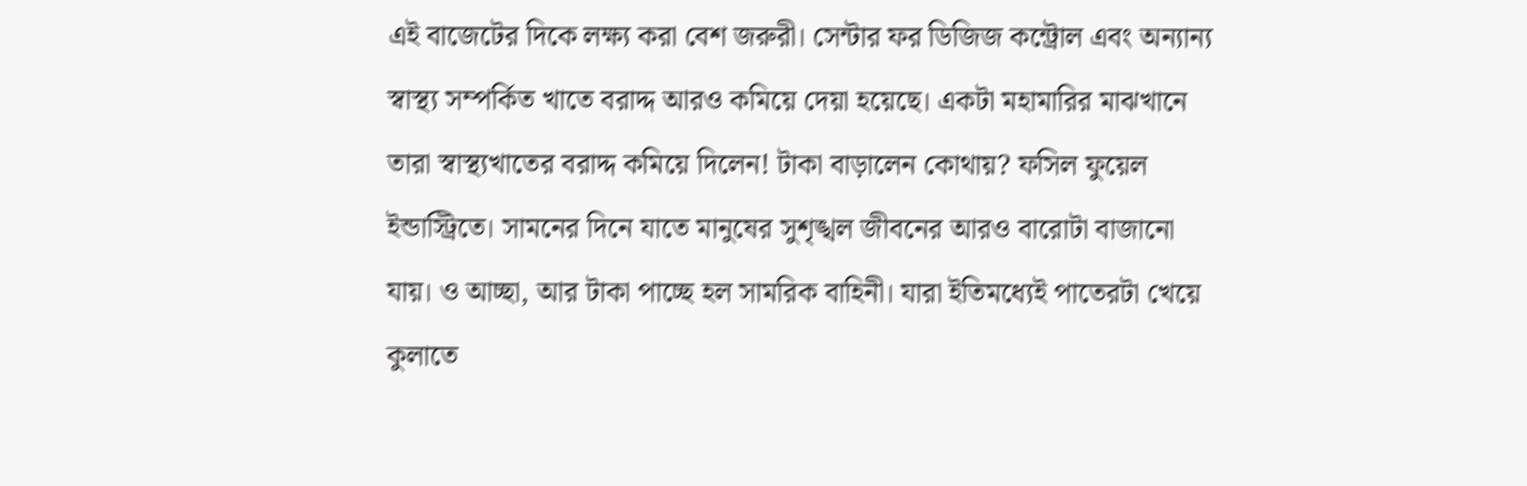এই বাজেটের দিকে লক্ষ্য করা বেশ জরুরী। সেন্টার ফর ডিজিজ কন্ট্রোল এবং অন্যান্য স্বাস্থ্য সম্পর্কিত খাতে বরাদ্দ আরও কমিয়ে দেয়া হয়েছে। একটা মহামারির মাঝখানে তারা স্বাস্থ্যখাতের বরাদ্দ কমিয়ে দিলেন! টাকা বাড়ালেন কোথায়? ফসিল ফুয়েল ইন্ডাস্ট্রিতে। সামনের দিনে যাতে মানুষের সুশৃঙ্খল জীবনের আরও বারোটা বাজানো যায়। ও আচ্ছা, আর টাকা পাচ্ছে হল সামরিক বাহিনী। যারা ইতিমধ্যেই পাতেরটা খেয়ে কুলাতে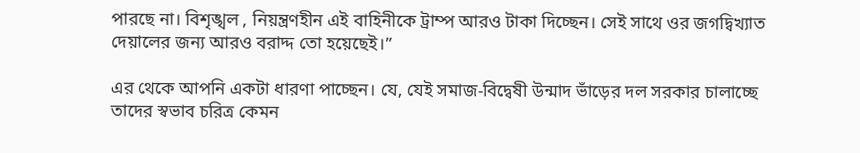পারছে না। বিশৃঙ্খল , নিয়ন্ত্রণহীন এই বাহিনীকে ট্রাম্প আরও টাকা দিচ্ছেন। সেই সাথে ওর জগদ্বিখ্যাত দেয়ালের জন্য আরও বরাদ্দ তো হয়েছেই।”

এর থেকে আপনি একটা ধারণা পাচ্ছেন। যে, যেই সমাজ-বিদ্বেষী উন্মাদ ভাঁড়ের দল সরকার চালাচ্ছে তাদের স্বভাব চরিত্র কেমন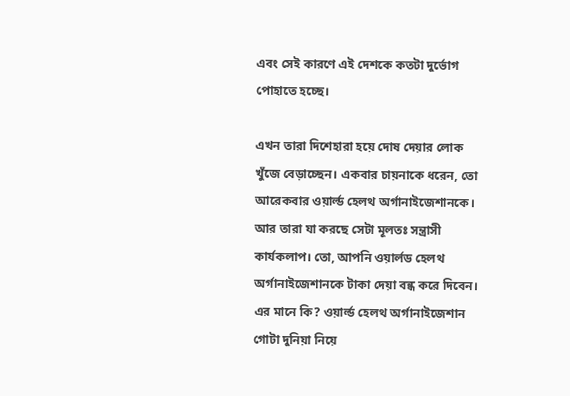এবং সেই কারণে এই দেশকে কতটা দুর্ভোগ পোহাতে হচ্ছে।

এখন তারা দিশেহারা হয়ে দোষ দেয়ার লোক খুঁজে বেড়াচ্ছেন। একবার চায়নাকে ধরেন, তো আরেকবার ওয়ার্ল্ড হেলথ অর্গানাইজেশানকে। আর তারা যা করছে সেটা মূলতঃ সন্ত্রাসী কার্যকলাপ। তো, আপনি ওয়ার্লড হেলথ অর্গানাইজেশানকে টাকা দেয়া বন্ধ করে দিবেন। এর মানে কি? ওয়ার্ল্ড হেলথ অর্গানাইজেশান গোটা দুনিয়া নিয়ে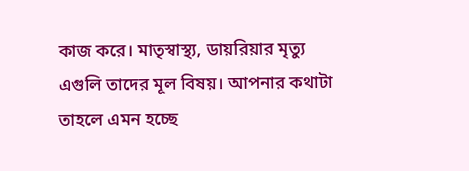কাজ করে। মাতৃস্বাস্থ্য, ডায়রিয়ার মৃত্যু এগুলি তাদের মূল বিষয়। আপনার কথাটা তাহলে এমন হচ্ছে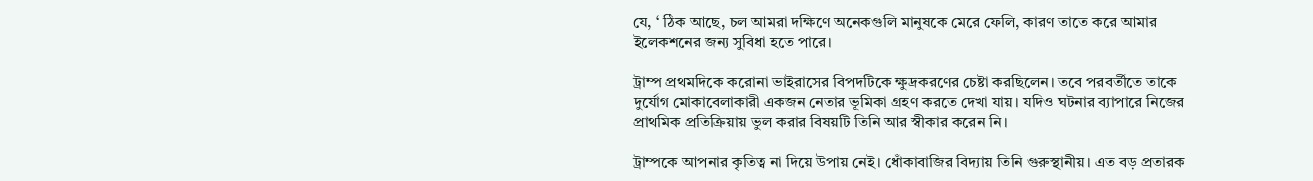যে, ‘ ঠিক আছে, চল আমরা দক্ষিণে অনেকগুলি মানুষকে মেরে ফেলি, কারণ তাতে করে আমার ইলেকশনের জন্য সুবিধা হতে পারে।

ট্রাম্প প্রথমদিকে করোনা ভাইরাসের বিপদটিকে ক্ষুদ্রকরণের চেষ্টা করছিলেন। তবে পরবর্তীতে তাকে দুর্যোগ মোকাবেলাকারী একজন নেতার ভূমিকা গ্রহণ করতে দেখা যায়। যদিও ঘটনার ব্যাপারে নিজের প্রাথমিক প্রতিক্রিয়ায় ভুল করার বিষয়টি তিনি আর স্বীকার করেন নি।

ট্রাম্পকে আপনার কৃতিত্ব না দিয়ে উপায় নেই। ধোঁকাবাজির বিদ্যায় তিনি গুরুস্থানীয়। এত বড় প্রতারক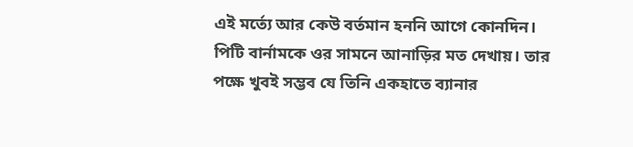এই মর্ত্যে আর কেউ বর্তমান হননি আগে কোনদিন। পিটি বার্নামকে ওর সামনে আনাড়ির মত দেখায়। তার পক্ষে খুবই সম্ভব যে তিনি একহাতে ব্যানার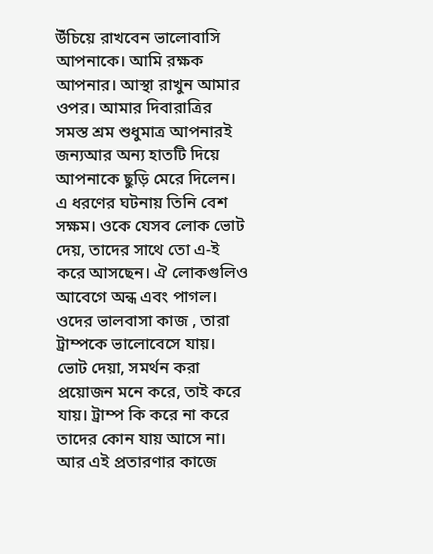উঁচিয়ে রাখবেন ভালোবাসি আপনাকে। আমি রক্ষক আপনার। আস্থা রাখুন আমার ওপর। আমার দিবারাত্রির সমস্ত শ্রম শুধুমাত্র আপনারই জন্যআর অন্য হাতটি দিয়ে আপনাকে ছুড়ি মেরে দিলেন। এ ধরণের ঘটনায় তিনি বেশ সক্ষম। ওকে যেসব লোক ভোট দেয়, তাদের সাথে তো এ-ই করে আসছেন। ঐ লোকগুলিও আবেগে অন্ধ এবং পাগল। ওদের ভালবাসা কাজ , তারা ট্রাম্পকে ভালোবেসে যায়। ভোট দেয়া, সমর্থন করা প্রয়োজন মনে করে, তাই করে যায়। ট্রাম্প কি করে না করে তাদের কোন যায় আসে না। আর এই প্রতারণার কাজে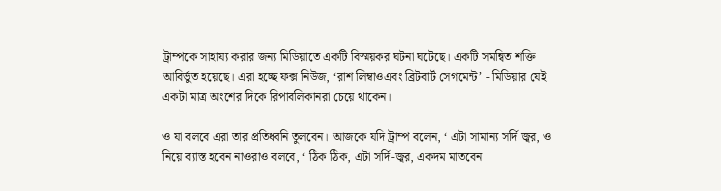ট্রাম্পকে সাহায্য করার জন্য মিডিয়াতে একটি বিস্ময়কর ঘটনা ঘটেছে। একটি সমন্বিত শক্তি আবির্ভুত হয়েছে। এরা হচ্ছে ফক্স নিউজ, ‘রাশ লিম্বাওএবং ব্রিটবার্ট সেগমেন্ট’ - মিডিয়ার যেই একটা মাত্র অংশের দিকে রিপাবলিকানরা চেয়ে থাকেন।

ও যা বলবে এরা তার প্রতিধ্বনি তুলবেন। আজকে যদি ট্রাম্প বলেন, ‘ এটা সামান্য সর্দি জ্বর, ও নিয়ে ব্যাস্ত হবেন নাওরাও বলবে, ‘ ঠিক ঠিক, এটা সর্দি-জ্বর, একদম মাতবেন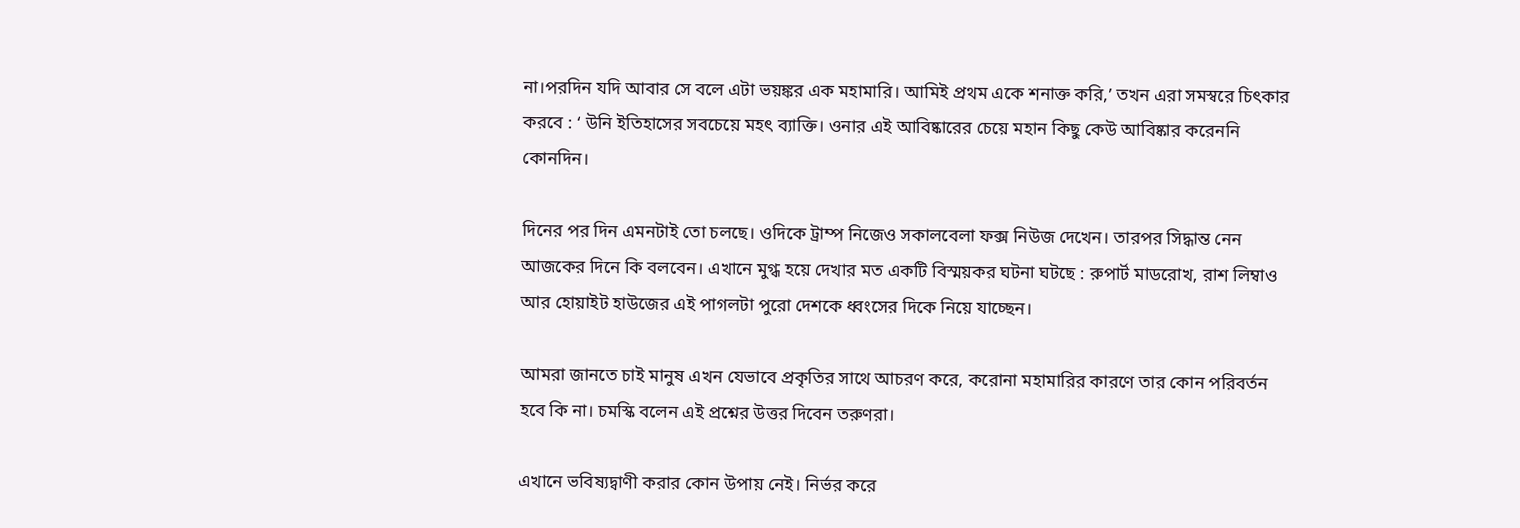না।পরদিন যদি আবার সে বলে এটা ভয়ঙ্কর এক মহামারি। আমিই প্রথম একে শনাক্ত করি,’ তখন এরা সমস্বরে চিৎকার করবে : ‘ উনি ইতিহাসের সবচেয়ে মহৎ ব্যাক্তি। ওনার এই আবিষ্কারের চেয়ে মহান কিছু কেউ আবিষ্কার করেননি কোনদিন।

দিনের পর দিন এমনটাই তো চলছে। ওদিকে ট্রাম্প নিজেও সকালবেলা ফক্স নিউজ দেখেন। তারপর সিদ্ধান্ত নেন আজকের দিনে কি বলবেন। এখানে মুগ্ধ হয়ে দেখার মত একটি বিস্ময়কর ঘটনা ঘটছে : রুপার্ট মাডরোখ, রাশ লিম্বাও আর হোয়াইট হাউজের এই পাগলটা পুরো দেশকে ধ্বংসের দিকে নিয়ে যাচ্ছেন।

আমরা জানতে চাই মানুষ এখন যেভাবে প্রকৃতির সাথে আচরণ করে, করোনা মহামারির কারণে তার কোন পরিবর্তন হবে কি না। চমস্কি বলেন এই প্রশ্নের উত্তর দিবেন তরুণরা।

এখানে ভবিষ্যদ্বাণী করার কোন উপায় নেই। নির্ভর করে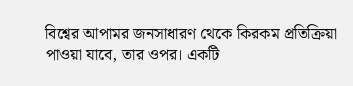বিশ্বের আপামর জনসাধারণ থেকে কিরকম প্রতিক্রিয়া পাওয়া যাবে, তার ওপর। একটি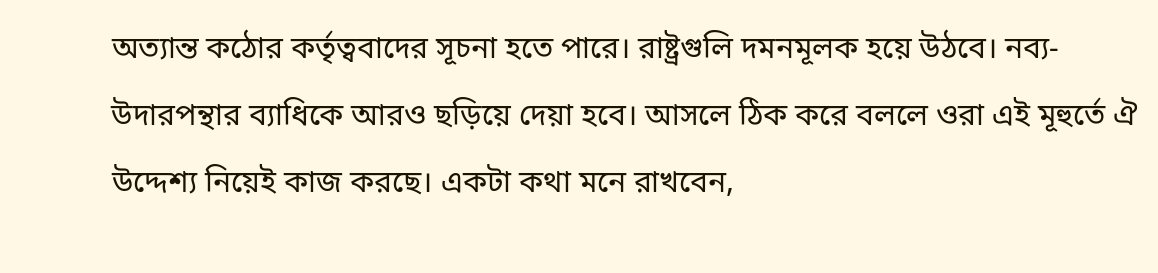অত্যান্ত কঠোর কর্তৃত্ববাদের সূচনা হতে পারে। রাষ্ট্রগুলি দমনমূলক হয়ে উঠবে। নব্য-উদারপন্থার ব্যাধিকে আরও ছড়িয়ে দেয়া হবে। আসলে ঠিক করে বললে ওরা এই মূহুর্তে ঐ উদ্দেশ্য নিয়েই কাজ করছে। একটা কথা মনে রাখবেন,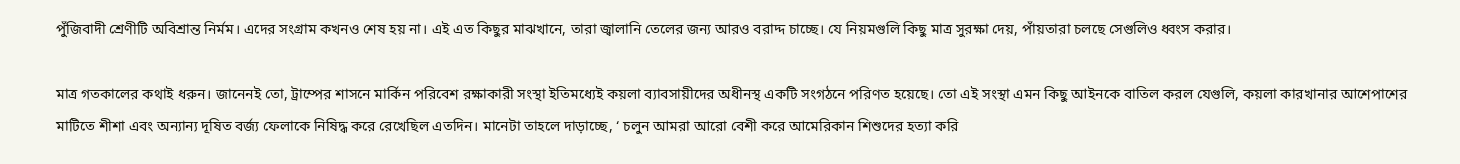পুঁজিবাদী শ্রেণীটি অবিশ্রান্ত নির্মম। এদের সংগ্রাম কখনও শেষ হয় না। এই এত কিছুর মাঝখানে, তারা জ্বালানি তেলের জন্য আরও বরাদ্দ চাচ্ছে। যে নিয়মগুলি কিছু মাত্র সুরক্ষা দেয়, পাঁয়তারা চলছে সেগুলিও ধ্বংস করার।

মাত্র গতকালের কথাই ধরুন। জানেনই তো, ট্রাম্পের শাসনে মার্কিন পরিবেশ রক্ষাকারী সংস্থা ইতিমধ্যেই কয়লা ব্যাবসায়ীদের অধীনস্থ একটি সংগঠনে পরিণত হয়েছে। তো এই সংস্থা এমন কিছু আইনকে বাতিল করল যেগুলি, কয়লা কারখানার আশেপাশের মাটিতে শীশা এবং অন্যান্য দূষিত বর্জ্য ফেলাকে নিষিদ্ধ করে রেখেছিল এতদিন। মানেটা তাহলে দাড়াচ্ছে, ‘ চলুন আমরা আরো বেশী করে আমেরিকান শিশুদের হত্যা করি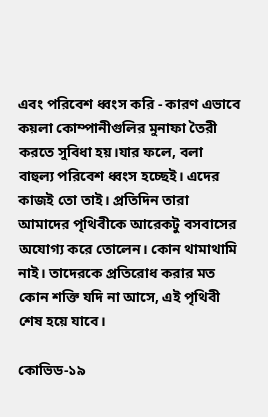এবং পরিবেশ ধ্বংস করি - কারণ এভাবে কয়লা কোম্পানীগুলির মুনাফা তৈরী করতে সুবিধা হয়।যার ফলে, বলা বাহুল্য পরিবেশ ধ্বংস হচ্ছেই। এদের কাজই তো তাই। প্রতিদিন তারা আমাদের পৃথিবীকে আরেকটু বসবাসের অযোগ্য করে তোলেন। কোন থামাথামি নাই। তাদেরকে প্রতিরোধ করার মত কোন শক্তি যদি না আসে, এই পৃথিবী শেষ হয়ে যাবে।

কোভিড-১৯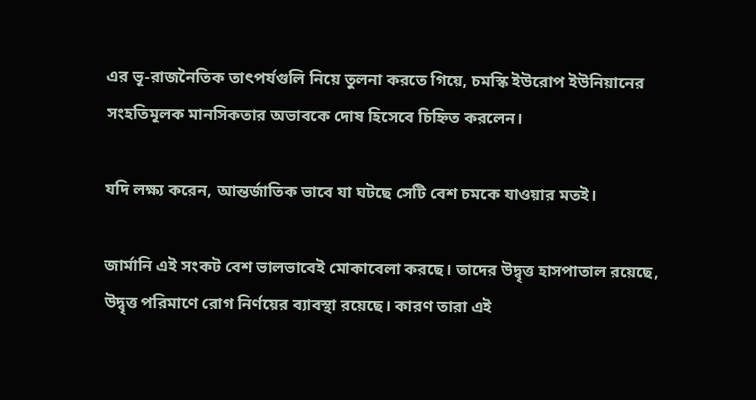এর ভূ-রাজনৈতিক তাৎপর্যগুলি নিয়ে তুলনা করতে গিয়ে, চমস্কি ইউরোপ ইউনিয়ানের  সংহতিমূলক মানসিকতার অভাবকে দোষ হিসেবে চিহ্নিত করলেন।

যদি লক্ষ্য করেন, আন্তর্জাতিক ভাবে যা ঘটছে সেটি বেশ চমকে যাওয়ার মতই।

জার্মানি এই সংকট বেশ ভালভাবেই মোকাবেলা করছে। তাদের উদ্বৃত্ত হাসপাতাল রয়েছে, উদ্বৃত্ত পরিমাণে রোগ নির্ণয়ের ব্যাবস্থা রয়েছে। কারণ তারা এই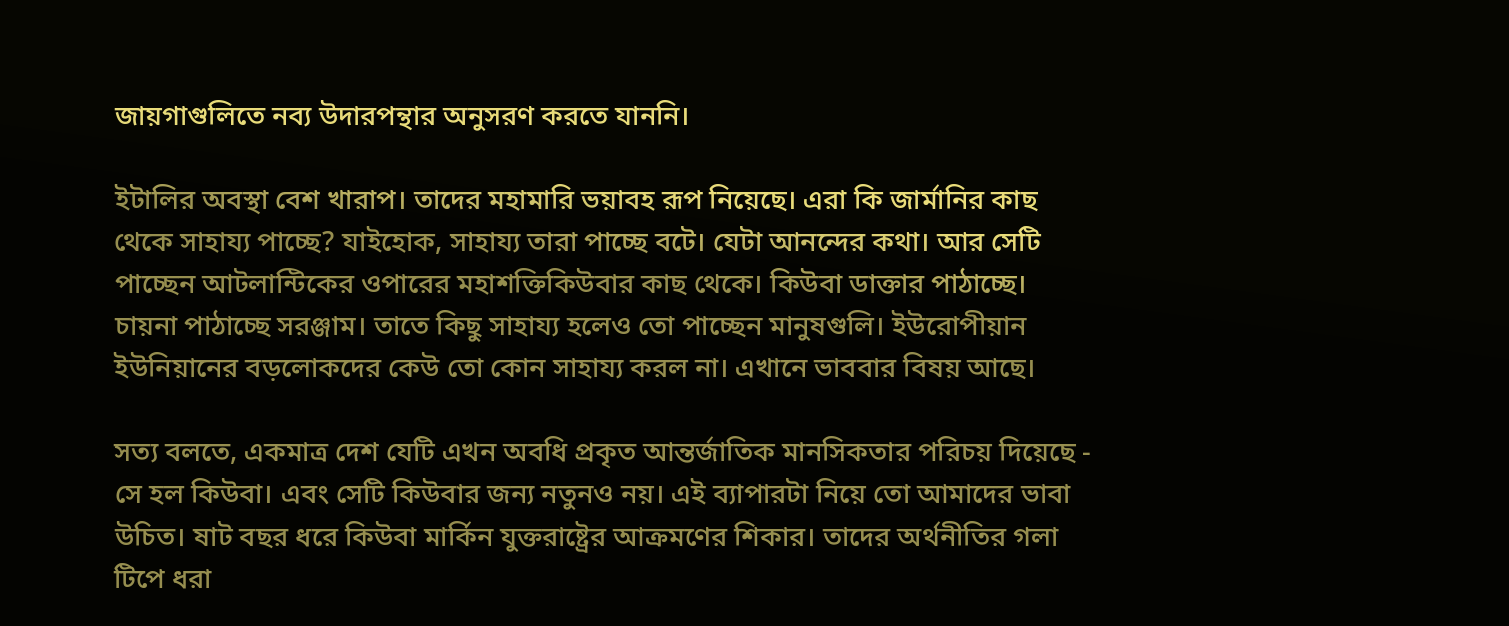জায়গাগুলিতে নব্য উদারপন্থার অনুসরণ করতে যাননি।

ইটালির অবস্থা বেশ খারাপ। তাদের মহামারি ভয়াবহ রূপ নিয়েছে। এরা কি জার্মানির কাছ থেকে সাহায্য পাচ্ছে? যাইহোক, সাহায্য তারা পাচ্ছে বটে। যেটা আনন্দের কথা। আর সেটি পাচ্ছেন আটলান্টিকের ওপারের মহাশক্তিকিউবার কাছ থেকে। কিউবা ডাক্তার পাঠাচ্ছে। চায়না পাঠাচ্ছে সরঞ্জাম। তাতে কিছু সাহায্য হলেও তো পাচ্ছেন মানুষগুলি। ইউরোপীয়ান ইউনিয়ানের বড়লোকদের কেউ তো কোন সাহায্য করল না। এখানে ভাববার বিষয় আছে।

সত্য বলতে, একমাত্র দেশ যেটি এখন অবধি প্রকৃত আন্তর্জাতিক মানসিকতার পরিচয় দিয়েছে - সে হল কিউবা। এবং সেটি কিউবার জন্য নতুনও নয়। এই ব্যাপারটা নিয়ে তো আমাদের ভাবা উচিত। ষাট বছর ধরে কিউবা মার্কিন যুক্তরাষ্ট্রের আক্রমণের শিকার। তাদের অর্থনীতির গলা টিপে ধরা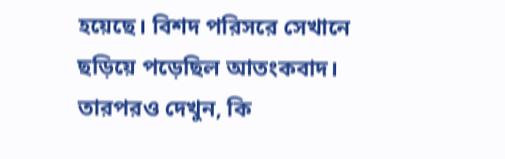হয়েছে। বিশদ পরিসরে সেখানে ছড়িয়ে পড়েছিল আতংকবাদ। তারপরও দেখুন, কি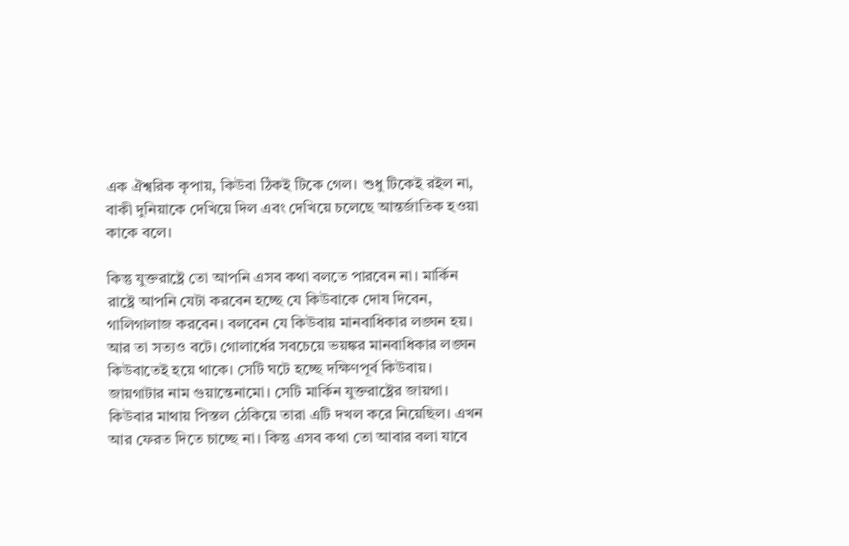এক ঐশ্বরিক কৃপায়, কিউবা ঠিকই টিকে গেল। শুধু টিকেই রইল না, বাকী দুনিয়াকে দেখিয়ে দিল এবং দেখিয়ে চলেছে আন্তর্জাতিক হওয়া কাকে বলে।

কিন্তু যুক্তরাষ্ট্রে তো আপনি এসব কথা বলতে পারবেন না। মার্কিন রাষ্ট্রে আপনি যেটা করবেন হচ্ছে যে কিউবাকে দোষ দিবেন, গালিগালাজ করবেন। বলবেন যে কিউবায় মানবাধিকার লঙ্ঘন হয়। আর তা সত্যও বটে। গোলার্ধের সবচেয়ে ভয়ঙ্কর মানবাধিকার লঙ্ঘন কিউবাতেই হয়ে থাকে। সেটি ঘটে হচ্ছে দক্ষিণপূর্ব কিউবায়। জায়গাটার নাম গুয়ান্তেনামো। সেটি মার্কিন যুক্তরাষ্ট্রের জায়গা। কিউবার মাথায় পিস্তল ঠেকিয়ে তারা এটি দখল করে নিয়েছিল। এখন আর ফেরত দিতে চাচ্ছে না। কিন্তু এসব কথা তো আবার বলা যাবে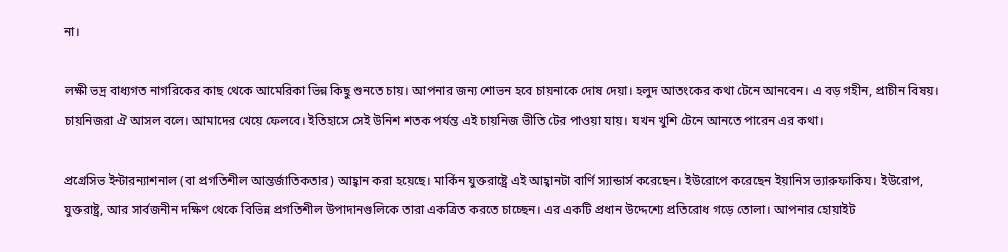না।

লক্ষী ভদ্র বাধ্যগত নাগরিকের কাছ থেকে আমেরিকা ভিন্ন কিছু শুনতে চায়। আপনার জন্য শোভন হবে চায়নাকে দোষ দেয়া। হলুদ আতংকের কথা টেনে আনবেন। এ বড় গহীন, প্রাচীন বিষয়। চায়নিজরা ঐ আসল বলে। আমাদের খেয়ে ফেলবে। ইতিহাসে সেই উনিশ শতক পর্যন্ত এই চায়নিজ ভীতি টের পাওয়া যায়। যখন খুশি টেনে আনতে পারেন এর কথা।

প্রগ্রেসিভ ইন্টারন্যাশনাল (বা প্রগতিশীল আন্তর্জাতিকতার) আহ্বান করা হয়েছে। মার্কিন যুক্তরাষ্ট্রে এই আহ্বানটা বার্ণি স্যান্ডার্স করেছেন। ইউরোপে করেছেন ইয়ানিস ভ্যারুফাকিয। ইউরোপ, যুক্তরাষ্ট্র, আর সার্বজনীন দক্ষিণ থেকে বিভিন্ন প্রগতিশীল উপাদানগুলিকে তারা একত্রিত করতে চাচ্ছেন। এর একটি প্রধান উদ্দেশ্যে প্রতিরোধ গড়ে তোলা। আপনার হোয়াইট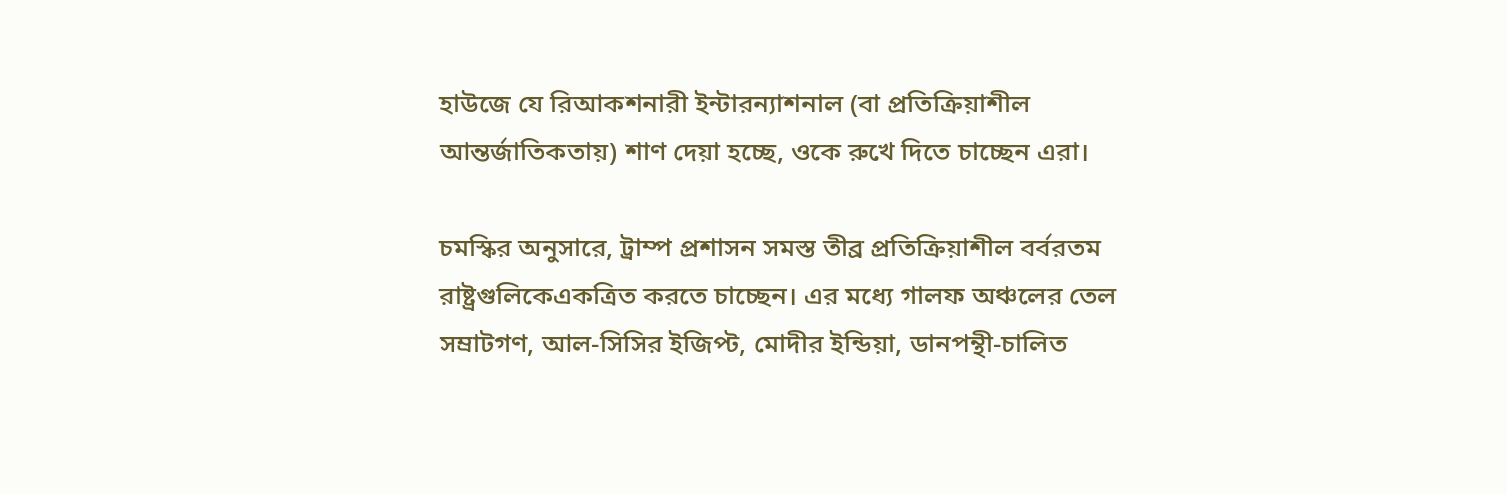হাউজে যে রিআকশনারী ইন্টারন্যাশনাল (বা প্রতিক্রিয়াশীল আন্তর্জাতিকতায়) শাণ দেয়া হচ্ছে, ওকে রুখে দিতে চাচ্ছেন এরা।

চমস্কির অনুসারে, ট্রাম্প প্রশাসন সমস্ত তীব্র প্রতিক্রিয়াশীল বর্বরতম রাষ্ট্রগুলিকেএকত্রিত করতে চাচ্ছেন। এর মধ্যে গালফ অঞ্চলের তেল সম্রাটগণ, আল-সিসির ইজিপ্ট, মোদীর ইন্ডিয়া, ডানপন্থী-চালিত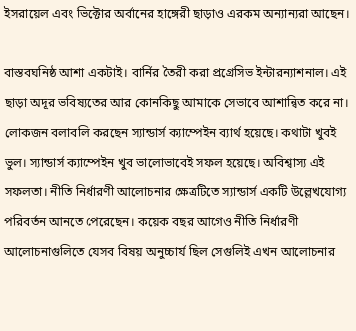ইসরায়েল এবং ভিক্টোর অর্বানের হাঙ্গেরী ছাড়াও এরকম অন্যান্যরা আছেন।

বাস্তবঘনিষ্ঠ আশা একটাই। বার্নির তৈরী করা প্রগ্রেসিভ ইন্টারন্যাশনাল। এই ছাড়া অদূর ভবিষ্যতের আর কোনকিছু আমাকে সেভাবে আশান্বিত করে না। লোকজন বলাবলি করছেন স্যান্ডার্স ক্যাম্পেইন ব্যার্থ হয়েছে। কথাটা খুবই ভুল। স্যান্ডার্স ক্যাম্পেইন খুব ভালোভাবেই সফল হয়েছে। অবিশ্বাস্য এই সফলতা। নীতি নির্ধারণী আলোচনার ক্ষেত্রটিতে স্যান্ডার্স একটি উল্লেখযোগ্য পরিবর্তন আনতে পেরেছেন। কয়েক বছর আগেও নীতি নির্ধারণী আলোচনাগুলিতে যেসব বিষয় অনুচ্চার্য ছিল সেগুলিই এখন আলোচনার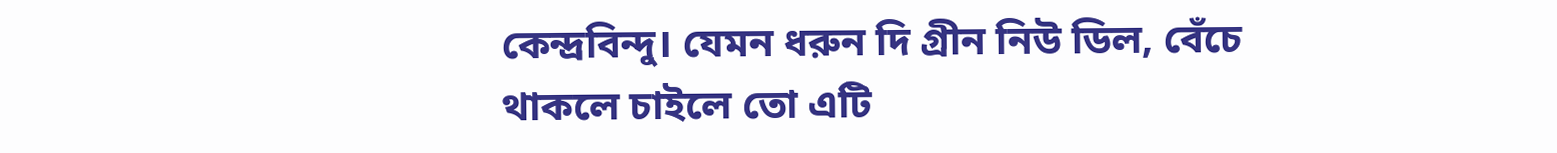কেন্দ্রবিন্দু। যেমন ধরুন দি গ্রীন নিউ ডিল, বেঁচে থাকলে চাইলে তো এটি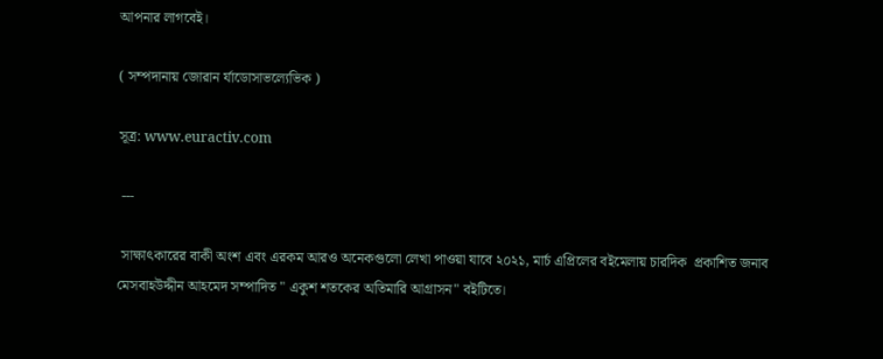আপনার লাগবেই।

( সম্পদানায় জোরান র্যাডোসাভল্যেভিক )

সূত্র: www.euractiv.com

 ---

 সাক্ষাৎকারের বাকী অংশ এবং এরকম আরও অনেকগুলো লেখা পাওয়া যাবে ২০২১, মার্চ এপ্রিলের বইমেলায় চারদিক  প্রকাশিত জনাব মেসবাহউদ্দীন আহমেদ সম্পাদিত " একুশ শতকের অতিমারি আগ্রাসন" বইটিতে।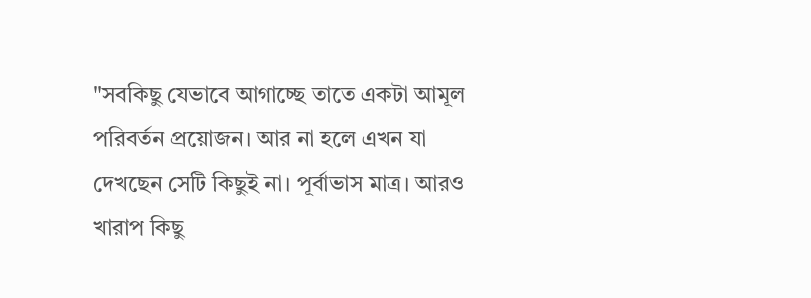"সবকিছু যেভাবে আগাচ্ছে তাতে একটা আমূল পরিবর্তন প্রয়োজন। আর না হলে এখন যা দেখছেন সেটি কিছুই না। পূর্বাভাস মাত্র। আরও খারাপ কিছু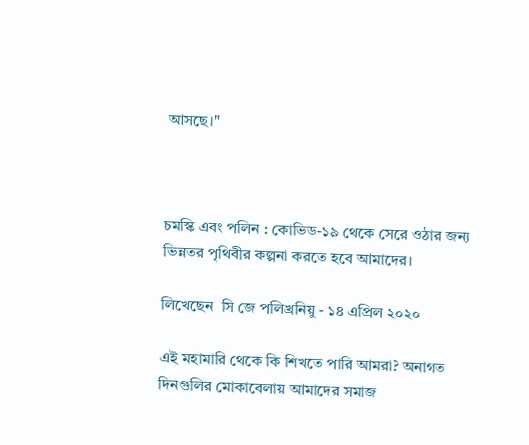আসছে।"



চমস্কি এবং পলিন : কোভিড-১৯ থেকে সেরে ওঠার জন্য ভিন্নতর পৃথিবীর কল্পনা করতে হবে আমাদের।

লিখেছেন  সি জে পলিখ্রনিয়ু - ১৪ এপ্রিল ২০২০

এই মহামারি থেকে কি শিখতে পারি আমরা? অনাগত দিনগুলির মোকাবেলায় আমাদের সমাজ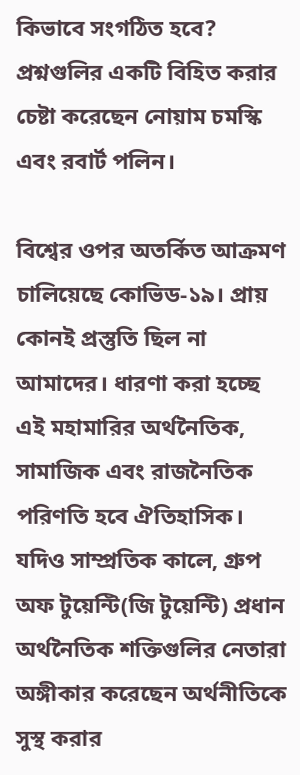কিভাবে সংগঠিত হবে? প্রশ্নগুলির একটি বিহিত করার চেষ্টা করেছেন নোয়াম চমস্কি এবং রবার্ট পলিন।

বিশ্বের ওপর অতর্কিত আক্রমণ চালিয়েছে কোভিড-১৯। প্রায় কোনই প্রস্তুতি ছিল না আমাদের। ধারণা করা হচ্ছে এই মহামারির অর্থনৈতিক, সামাজিক এবং রাজনৈতিক পরিণতি হবে ঐতিহাসিক। যদিও সাম্প্রতিক কালে, গ্রুপ অফ টুয়েন্টি(জি টুয়েন্টি) প্রধান অর্থনৈতিক শক্তিগুলির নেতারা অঙ্গীকার করেছেন অর্থনীতিকে সুস্থ করার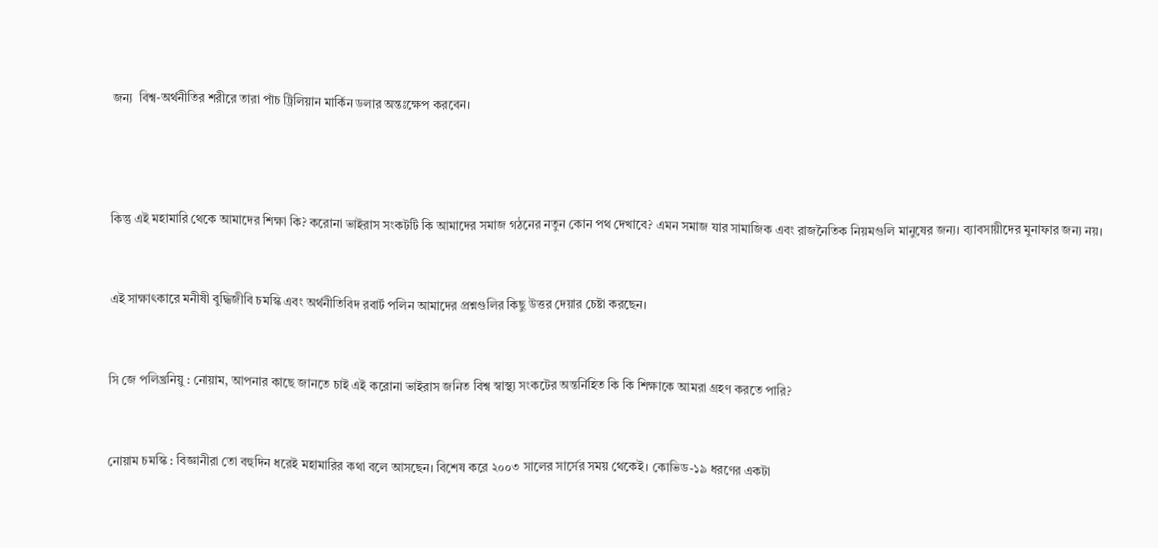জন্য  বিশ্ব-অর্থনীতির শরীরে তারা পাঁচ ট্রিলিয়ান মার্কিন ডলার অন্তঃক্ষেপ করবেন।





কিন্তু এই মহামারি থেকে আমাদের শিক্ষা কি? করোনা ভাইরাস সংকটটি কি আমাদের সমাজ গঠনের নতুন কোন পথ দেখাবে? এমন সমাজ যার সামাজিক এবং রাজনৈতিক নিয়মগুলি মানুষের জন্য। ব্যাবসায়ীদের মুনাফার জন্য নয়।



এই সাক্ষাৎকারে মনীষী বুদ্ধিজীবি চমস্কি এবং অর্থনীতিবিদ রবার্ট পলিন আমাদের প্রশ্নগুলির কিছু উত্তর দেয়ার চেষ্টা করছেন।



সি জে পলিখ্রনিয়ু : নোয়াম, আপনার কাছে জানতে চাই এই করোনা ভাইরাস জনিত বিশ্ব স্বাস্থ্য সংকটের অন্তর্নিহিত কি কি শিক্ষাকে আমরা গ্রহণ করতে পারি?



নোয়াম চমস্কি : বিজ্ঞানীরা তো বহুদিন ধরেই মহামারির কথা বলে আসছেন। বিশেষ করে ২০০৩ সালের সার্সের সময় থেকেই। কোভিড-১৯ ধরণের একটা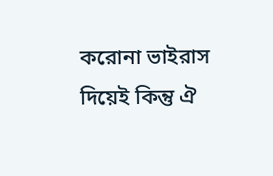করোনা ভাইরাস দিয়েই কিন্তু ঐ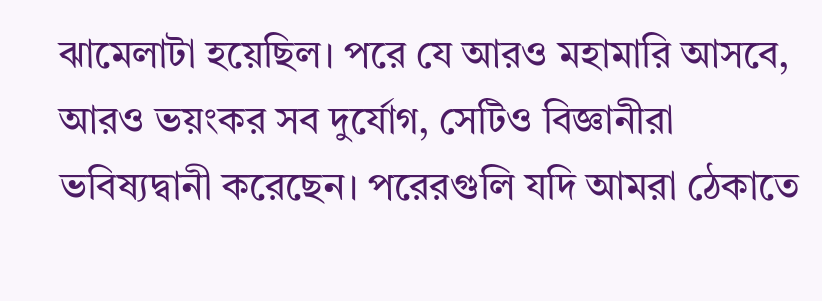ঝামেলাটা হয়েছিল। পরে যে আরও মহামারি আসবে, আরও ভয়ংকর সব দুর্যোগ, সেটিও বিজ্ঞানীরা ভবিষ্যদ্বানী করেছেন। পরেরগুলি যদি আমরা ঠেকাতে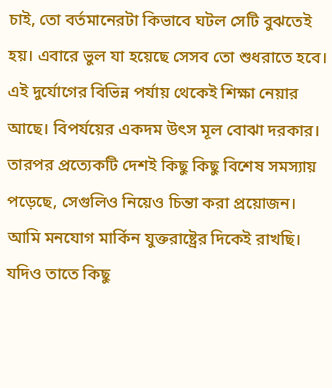চাই, তো বর্তমানেরটা কিভাবে ঘটল সেটি বুঝতেই হয়। এবারে ভুল যা হয়েছে সেসব তো শুধরাতে হবে। এই দুর্যোগের বিভিন্ন পর্যায় থেকেই শিক্ষা নেয়ার আছে। বিপর্যয়ের একদম উৎস মূল বোঝা দরকার। তারপর প্রত্যেকটি দেশই কিছু কিছু বিশেষ সমস্যায় পড়েছে, সেগুলিও নিয়েও চিন্তা করা প্রয়োজন। আমি মনযোগ মার্কিন যুক্তরাষ্ট্রের দিকেই রাখছি। যদিও তাতে কিছু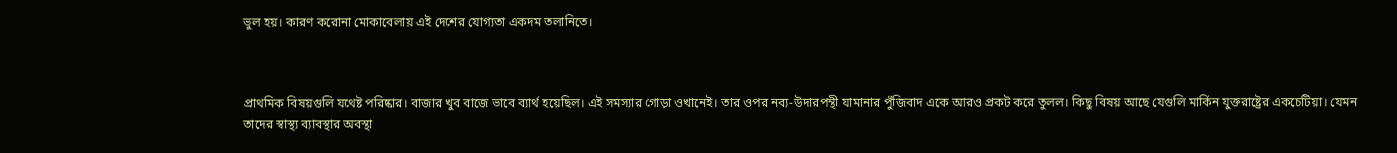ভুল হয়। কারণ করোনা মোকাবেলায় এই দেশের যোগ্যতা একদম তলানিতে।



প্রাথমিক বিষয়গুলি যথেষ্ট পরিষ্কার। বাজার খুব বাজে ভাবে ব্যার্থ হয়েছিল। এই সমস্যার গোড়া ওখানেই। তার ওপর নব্য-উদারপন্থী যামানার পুঁজিবাদ একে আরও প্রকট করে তুলল। কিছু বিষয় আছে যেগুলি মার্কিন যুক্তরাষ্ট্রের একচেটিয়া। যেমন তাদের স্বাস্থ্য ব্যাবস্থার অবস্থা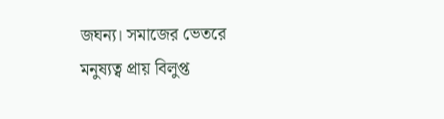জঘন্য। সমাজের ভেতরে মনুষ্যত্ব প্রায় বিলুপ্ত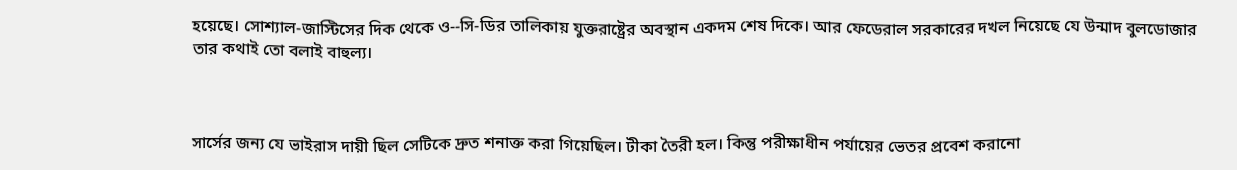হয়েছে। সোশ্যাল-জাস্টিসের দিক থেকে ও--সি-ডির তালিকায় যুক্তরাষ্ট্রের অবস্থান একদম শেষ দিকে। আর ফেডেরাল সরকারের দখল নিয়েছে যে উন্মাদ বুলডোজার তার কথাই তো বলাই বাহুল্য।



সার্সের জন্য যে ভাইরাস দায়ী ছিল সেটিকে দ্রুত শনাক্ত করা গিয়েছিল। টীকা তৈরী হল। কিন্তু পরীক্ষাধীন পর্যায়ের ভেতর প্রবেশ করানো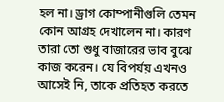হল না। ড্রাগ কোম্পানীগুলি তেমন কোন আগ্রহ দেখালেন না। কারণ তারা তো শুধু বাজারের ভাব বুঝে কাজ করেন। যে বিপর্যয় এখনও আসেই নি, তাকে প্রতিহত করতে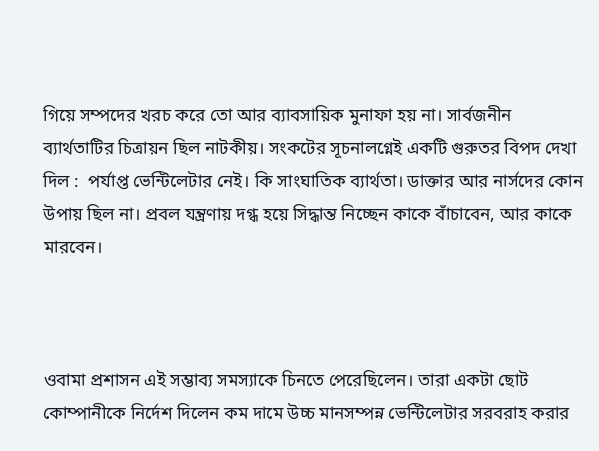গিয়ে সম্পদের খরচ করে তো আর ব্যাবসায়িক মুনাফা হয় না। সার্বজনীন ব্যার্থতাটির চিত্রায়ন ছিল নাটকীয়। সংকটের সূচনালগ্নেই একটি গুরুতর বিপদ দেখা দিল :  পর্যাপ্ত ভেন্টিলেটার নেই। কি সাংঘাতিক ব্যার্থতা। ডাক্তার আর নার্সদের কোন উপায় ছিল না। প্রবল যন্ত্রণায় দগ্ধ হয়ে সিদ্ধান্ত নিচ্ছেন কাকে বাঁচাবেন, আর কাকে মারবেন।



ওবামা প্রশাসন এই সম্ভাব্য সমস্যাকে চিনতে পেরেছিলেন। তারা একটা ছোট কোম্পানীকে নির্দেশ দিলেন কম দামে উচ্চ মানসম্পন্ন ভেন্টিলেটার সরবরাহ করার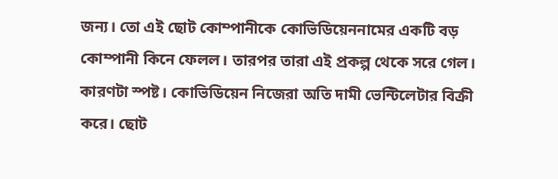জন্য। তো এই ছোট কোম্পানীকে কোভিডিয়েননামের একটি বড় কোম্পানী কিনে ফেলল। তারপর তারা এই প্রকল্প থেকে সরে গেল। কারণটা স্পষ্ট। কোভিডিয়েন নিজেরা অতি দামী ভেন্টিলেটার বিক্রী করে। ছোট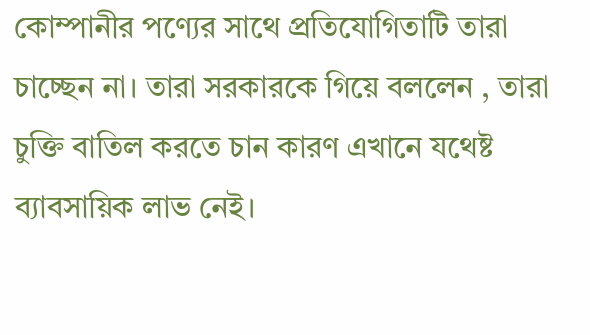কোম্পানীর পণ্যের সাথে প্রতিযোগিতাটি তারা চাচ্ছেন না। তারা সরকারকে গিয়ে বললেন , তারা চুক্তি বাতিল করতে চান কারণ এখানে যথেষ্ট ব্যাবসায়িক লাভ নেই।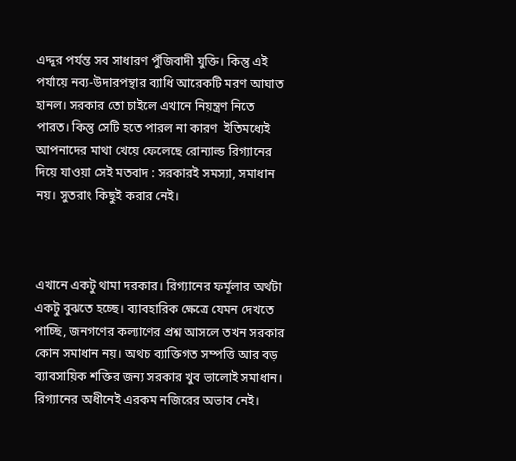এদ্দূর পর্যন্ত সব সাধারণ পুঁজিবাদী যুক্তি। কিন্তু এই পর্যায়ে নব্য-উদারপন্থার ব্যাধি আরেকটি মরণ আঘাত হানল। সরকার তো চাইলে এখানে নিয়ন্ত্রণ নিতে পারত। কিন্তু সেটি হতে পারল না কারণ  ইতিমধ্যেই আপনাদের মাথা খেয়ে ফেলেছে রোন্যাল্ড রিগ্যানের দিয়ে যাওয়া সেই মতবাদ : সরকারই সমস্যা, সমাধান নয়। সুতরাং কিছুই করার নেই।



এখানে একটু থামা দরকার। রিগ্যানের ফর্মূলার অর্থটা একটু বুঝতে হচ্ছে। ব্যাবহারিক ক্ষেত্রে যেমন দেখতে পাচ্ছি, জনগণের কল্যাণের প্রশ্ন আসলে তখন সরকার কোন সমাধান নয়। অথচ ব্যাক্তিগত সম্পত্তি আর বড় ব্যাবসায়িক শক্তির জন্য সরকার খুব ভালোই সমাধান। রিগ্যানের অধীনেই এরকম নজিরের অভাব নেই।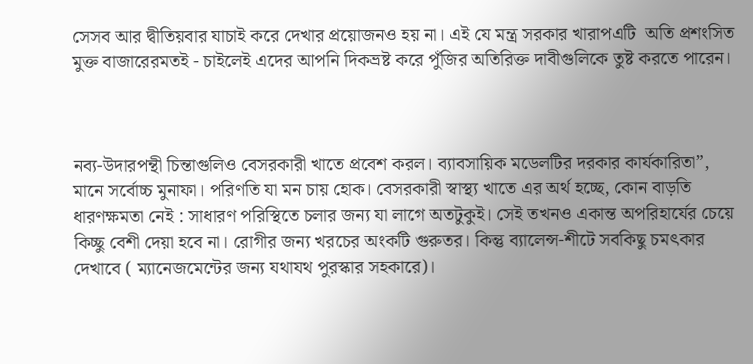সেসব আর দ্বীতিয়বার যাচাই করে দেখার প্রয়োজনও হয় না। এই যে মন্ত্র সরকার খারাপএটি  অতি প্রশংসিত মুক্ত বাজারেরমতই - চাইলেই এদের আপনি দিকভ্রষ্ট করে পুঁজির অতিরিক্ত দাবীগুলিকে তুষ্ট করতে পারেন।



নব্য-উদারপন্থী চিন্তাগুলিও বেসরকারী খাতে প্রবেশ করল। ব্যাবসায়িক মডেলটির দরকার কার্যকারিতা”, মানে সর্বোচ্চ মুনাফা। পরিণতি যা মন চায় হোক। বেসরকারী স্বাস্থ্য খাতে এর অর্থ হচ্ছে, কোন বাড়তি ধারণক্ষমতা নেই : সাধারণ পরিস্থিতে চলার জন্য যা লাগে অতটুকুই। সেই তখনও একান্ত অপরিহার্যের চেয়ে কিচ্ছু বেশী দেয়া হবে না। রোগীর জন্য খরচের অংকটি গুরুতর। কিন্তু ব্যালেন্স-শীটে সবকিছু চমৎকার দেখাবে ( ম্যানেজমেন্টের জন্য যথাযথ পুরস্কার সহকারে)।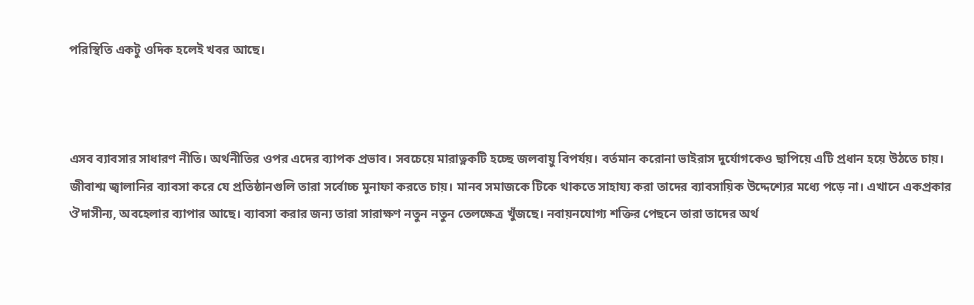পরিস্থিতি একটু ওদিক হলেই খবর আছে।



এসব ব্যাবসার সাধারণ নীতি। অর্থনীতির ওপর এদের ব্যাপক প্রভাব। সবচেয়ে মারাত্নকটি হচ্ছে জলবায়ু বিপর্যয়। বর্তমান করোনা ভাইরাস দুর্যোগকেও ছাপিয়ে এটি প্রধান হয়ে উঠতে চায়। জীবাশ্ম জ্বালানির ব্যাবসা করে যে প্রতিষ্ঠানগুলি তারা সর্বোচ্চ মুনাফা করতে চায়। মানব সমাজকে টিকে থাকতে সাহায্য করা তাদের ব্যাবসায়িক উদ্দেশ্যের মধ্যে পড়ে না। এখানে একপ্রকার ঔদাসীন্য, অবহেলার ব্যাপার আছে। ব্যাবসা করার জন্য তারা সারাক্ষণ নতুন নতুন তেলক্ষেত্র খুঁজছে। নবায়নযোগ্য শক্তির পেছনে তারা তাদের অর্থ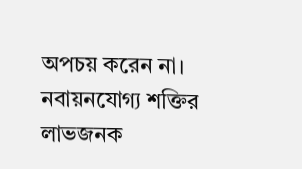অপচয় করেন না। নবায়নযোগ্য শক্তির লাভজনক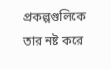প্রকল্পগুলিকে তার নষ্ট করে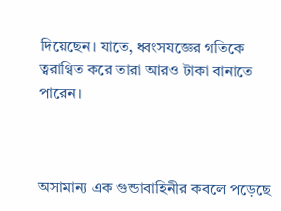দিয়েছেন। যাতে, ধ্বংসযজ্ঞের গতিকে ত্বরাণ্বিত করে তারা আরও টাকা বানাতে পারেন।



অসামান্য এক গুন্ডাবাহিনীর কবলে পড়েছে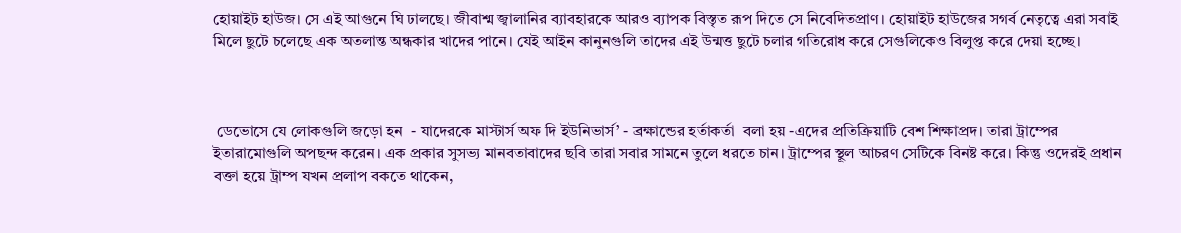হোয়াইট হাউজ। সে এই আগুনে ঘি ঢালছে। জীবাশ্ম জ্বালানির ব্যাবহারকে আরও ব্যাপক বিস্তৃত রূপ দিতে সে নিবেদিতপ্রাণ। হোয়াইট হাউজের সগর্ব নেতৃত্বে এরা সবাই মিলে ছুটে চলেছে এক অতলান্ত অন্ধকার খাদের পানে। যেই আইন কানুনগুলি তাদের এই উন্মত্ত ছুটে চলার গতিরোধ করে সেগুলিকেও বিলুপ্ত করে দেয়া হচ্ছে।



 ডেভোসে যে লোকগুলি জড়ো হন  - যাদেরকে মাস্টার্স অফ দি ইউনিভার্স’ - ব্রক্ষান্ডের হর্তাকর্তা  বলা হয় -এদের প্রতিক্রিয়াটি বেশ শিক্ষাপ্রদ। তারা ট্রাম্পের ইতারামোগুলি অপছন্দ করেন। এক প্রকার সুসভ্য মানবতাবাদের ছবি তারা সবার সামনে তুলে ধরতে চান। ট্রাম্পের স্থূল আচরণ সেটিকে বিনষ্ট করে। কিন্তু ওদেরই প্রধান বক্তা হয়ে ট্রাম্প যখন প্রলাপ বকতে থাকেন,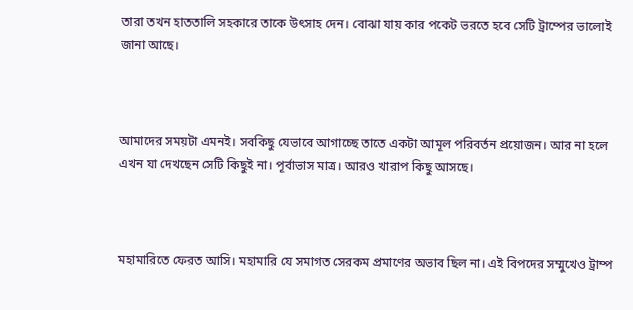তারা তখন হাততালি সহকারে তাকে উৎসাহ দেন। বোঝা যায় কার পকেট ভরতে হবে সেটি ট্রাম্পের ভালোই জানা আছে।



আমাদের সময়টা এমনই। সবকিছু যেভাবে আগাচ্ছে তাতে একটা আমূল পরিবর্তন প্রয়োজন। আর না হলে এখন যা দেখছেন সেটি কিছুই না। পূর্বাভাস মাত্র। আরও খারাপ কিছু আসছে।



মহামারিতে ফেরত আসি। মহামারি যে সমাগত সেরকম প্রমাণের অভাব ছিল না। এই বিপদের সম্মুখেও ট্রাম্প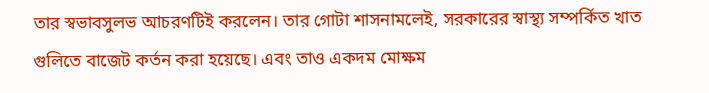তার স্বভাবসুলভ আচরণটিই করলেন। তার গোটা শাসনামলেই, সরকারের স্বাস্থ্য সম্পর্কিত খাত গুলিতে বাজেট কর্তন করা হয়েছে। এবং তাও একদম মোক্ষম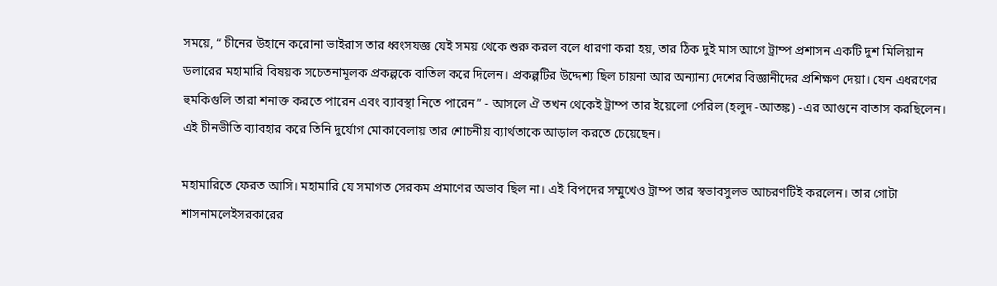সময়ে, “ চীনের উহানে করোনা ভাইরাস তার ধ্বংসযজ্ঞ যেই সময় থেকে শুরু করল বলে ধারণা করা হয়, তার ঠিক দুই মাস আগে ট্রাম্প প্রশাসন একটি দুশ মিলিয়ান ডলারের মহামারি বিষয়ক সচেতনামূলক প্রকল্পকে বাতিল করে দিলেন। প্রকল্পটির উদ্দেশ্য ছিল চায়না আর অন্যান্য দেশের বিজ্ঞানীদের প্রশিক্ষণ দেয়া। যেন এধরণের হুমকিগুলি তারা শনাক্ত করতে পারেন এবং ব্যাবস্থা নিতে পারেন” - আসলে ঐ তখন থেকেই ট্রাম্প তার ইয়েলো পেরিল (হলুদ -আতঙ্ক) -এর আগুনে বাতাস করছিলেন। এই চীনভীতি ব্যাবহার করে তিনি দুর্যোগ মোকাবেলায় তার শোচনীয় ব্যার্থতাকে আড়াল করতে চেয়েছেন।

মহামারিতে ফেরত আসি। মহামারি যে সমাগত সেরকম প্রমাণের অভাব ছিল না। এই বিপদের সম্মুখেও ট্রাম্প তার স্বভাবসুলভ আচরণটিই করলেন। তার গোটা শাসনামলেইসরকারের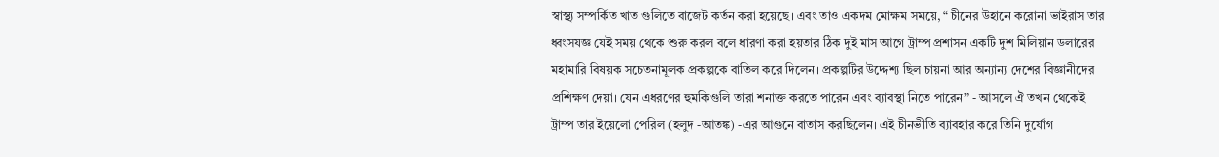স্বাস্থ্য সম্পর্কিত খাত গুলিতে বাজেট কর্তন করা হয়েছে। এবং তাও একদম মোক্ষম সময়ে, “ চীনের উহানে করোনা ভাইরাস তার ধ্বংসযজ্ঞ যেই সময় থেকে শুরু করল বলে ধারণা করা হয়তার ঠিক দুই মাস আগে ট্রাম্প প্রশাসন একটি দুশ মিলিয়ান ডলারের মহামারি বিষয়ক সচেতনামূলক প্রকল্পকে বাতিল করে দিলেন। প্রকল্পটির উদ্দেশ্য ছিল চায়না আর অন্যান্য দেশের বিজ্ঞানীদের প্রশিক্ষণ দেয়া। যেন এধরণের হুমকিগুলি তারা শনাক্ত করতে পারেন এবং ব্যাবস্থা নিতে পারেন” - আসলে ঐ তখন থেকেই ট্রাম্প তার ইয়েলো পেরিল (হলুদ -আতঙ্ক) -এর আগুনে বাতাস করছিলেন। এই চীনভীতি ব্যাবহার করে তিনি দুর্যোগ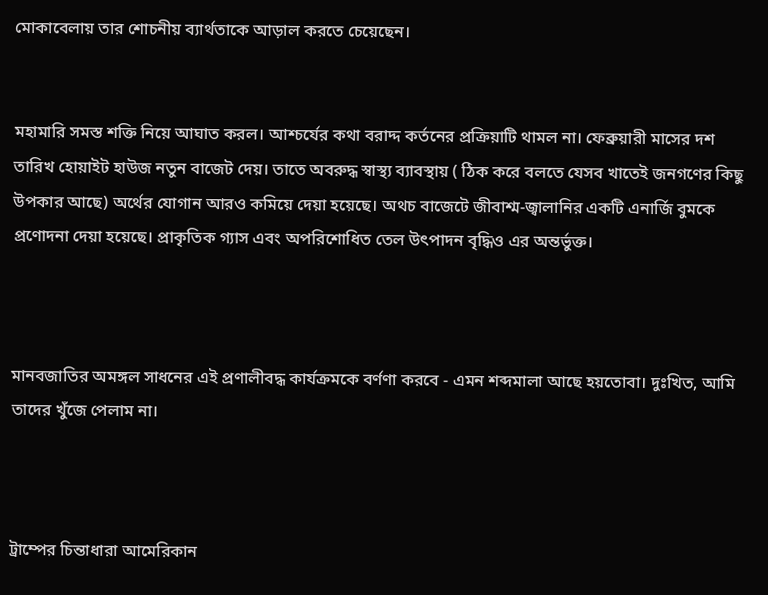মোকাবেলায় তার শোচনীয় ব্যার্থতাকে আড়াল করতে চেয়েছেন।


মহামারি সমস্ত শক্তি নিয়ে আঘাত করল। আশ্চর্যের কথা বরাদ্দ কর্তনের প্রক্রিয়াটি থামল না। ফেব্রুয়ারী মাসের দশ তারিখ হোয়াইট হাউজ নতুন বাজেট দেয়। তাতে অবরুদ্ধ স্বাস্থ্য ব্যাবস্থায় ( ঠিক করে বলতে যেসব খাতেই জনগণের কিছু উপকার আছে) অর্থের যোগান আরও কমিয়ে দেয়া হয়েছে। অথচ বাজেটে জীবাশ্ম-জ্বালানির একটি এনার্জি বুমকে প্রণোদনা দেয়া হয়েছে। প্রাকৃতিক গ্যাস এবং অপরিশোধিত তেল উৎপাদন বৃদ্ধিও এর অন্তর্ভুক্ত।



মানবজাতির অমঙ্গল সাধনের এই প্রণালীবদ্ধ কার্যক্রমকে বর্ণণা করবে - এমন শব্দমালা আছে হয়তোবা। দুঃখিত, আমি তাদের খুঁজে পেলাম না।



ট্রাম্পের চিন্তাধারা আমেরিকান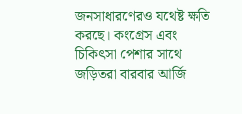জনসাধারণেরও যথেষ্ট ক্ষতি করছে। কংগ্রেস এবং চিকিৎসা পেশার সাথে জড়িতরা বারবার আর্জি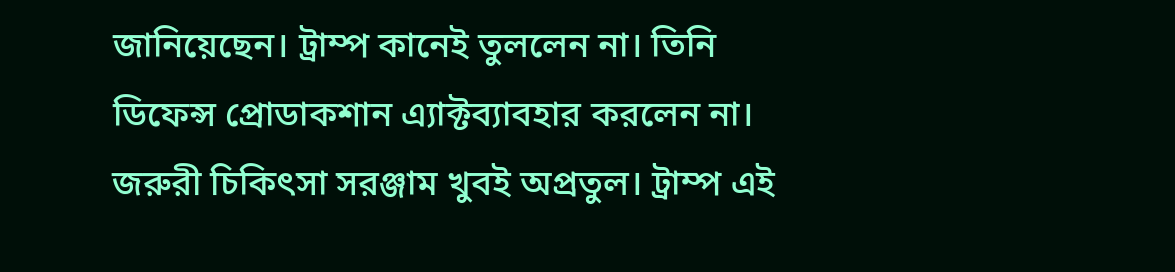জানিয়েছেন। ট্রাম্প কানেই তুললেন না। তিনি ডিফেন্স প্রোডাকশান এ্যাক্টব্যাবহার করলেন না। জরুরী চিকিৎসা সরঞ্জাম খুবই অপ্রতুল। ট্রাম্প এই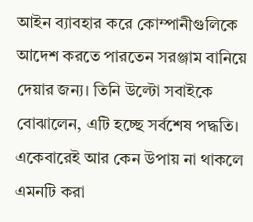আইন ব্যাবহার করে কোম্পানীগুলিকে আদেশ করতে পারতেন সরঞ্জাম বানিয়ে দেয়ার জন্য। তিনি উল্টো সবাইকে বোঝালেন, এটি হচ্ছে সর্বশেষ পদ্ধতি। একেবারেই আর কেন উপায় না থাকলে এমনটি করা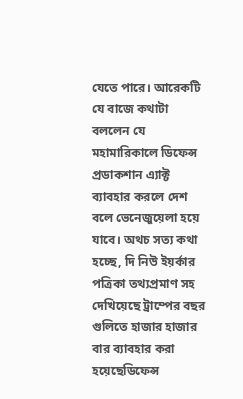যেতে পারে। আরেকটি যে বাজে কথাটা বললেন যে মহামারিকালে ডিফেন্স প্রডাকশান এ্যাক্ট ব্যাবহার করলে দেশ বলে ভেনেজুয়েলা হয়ে যাবে। অথচ সত্য কথা হচ্ছে, দি নিউ ইয়র্কার পত্রিকা তথ্যপ্রমাণ সহ দেখিয়েছে ট্রাম্পের বছর গুলিতে হাজার হাজার বার ব্যাবহার করা হয়েছেডিফেন্স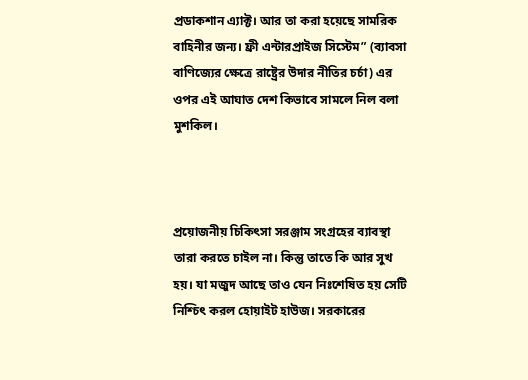প্রডাকশান এ্যাক্ট। আর তা করা হয়েছে সামরিক বাহিনীর জন্য। ফ্রী এন্টারপ্রাইজ সিস্টেম” (ব্যাবসা বাণিজ্যের ক্ষেত্রে রাষ্ট্রের উদার নীতির চর্চা) এর ওপর এই আঘাত দেশ কিভাবে সামলে নিল বলা মুশকিল।



প্রয়োজনীয় চিকিৎসা সরঞ্জাম সংগ্রহের ব্যাবস্থা তারা করতে চাইল না। কিন্তু তাতে কি আর সুখ হয়। যা মজুদ আছে তাও যেন নিঃশেষিত হয় সেটি নিশ্চিৎ করল হোয়াইট হাউজ। সরকারের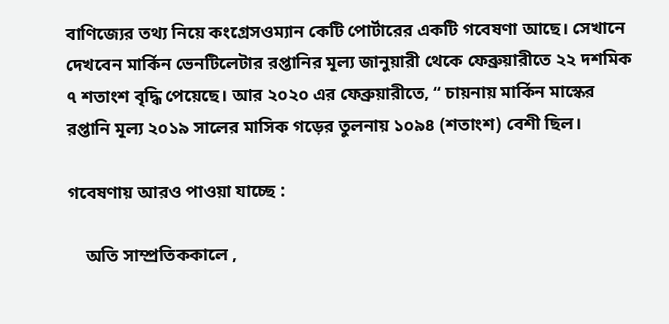বাণিজ্যের তথ্য নিয়ে কংগ্রেসওম্যান কেটি পোর্টারের একটি গবেষণা আছে। সেখানে দেখবেন মার্কিন ভেনটিলেটার রপ্তানির মূল্য জানুয়ারী থেকে ফেব্রুয়ারীতে ২২ দশমিক ৭ শতাংশ বৃদ্ধি পেয়েছে। আর ২০২০ এর ফেব্রুয়ারীতে, “ চায়নায় মার্কিন মাস্কের রপ্তানি মূল্য ২০১৯ সালের মাসিক গড়ের তুলনায় ১০৯৪ (শতাংশ) বেশী ছিল।

গবেষণায় আরও পাওয়া যাচ্ছে :

    অতি সাম্প্রতিককালে ,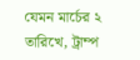যেমন মার্চের ২ তারিখে, ট্রাম্প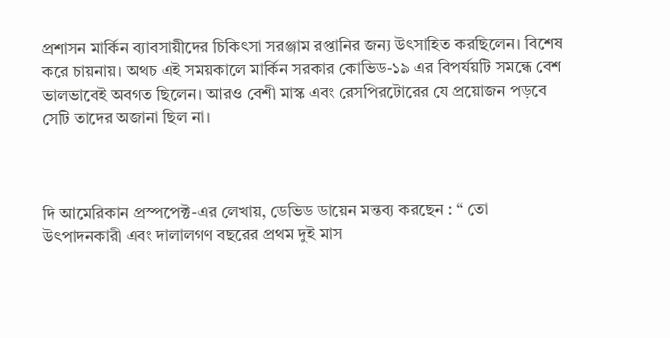প্রশাসন মার্কিন ব্যাবসায়ীদের চিকিৎসা সরঞ্জাম রপ্তানির জন্য উৎসাহিত করছিলেন। বিশেষ করে চায়নায়। অথচ এই সময়কালে মার্কিন সরকার কোভিড-১৯ এর বিপর্যয়টি সমন্ধে বেশ ভালভাবেই অবগত ছিলেন। আরও বেশী মাস্ক এবং রেসপিরটোরের যে প্রয়োজন পড়বে সেটি তাদের অজানা ছিল না।



দি আমেরিকান প্রস্পপেক্ট-এর লেখায়, ডেভিড ডায়েন মন্তব্য করছেন : “ তো উৎপাদনকারী এবং দালালগণ বছরের প্রথম দুই মাস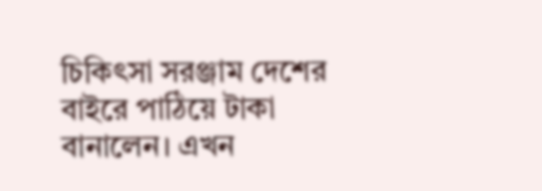চিকিৎসা সরঞ্জাম দেশের বাইরে পাঠিয়ে টাকা বানালেন। এখন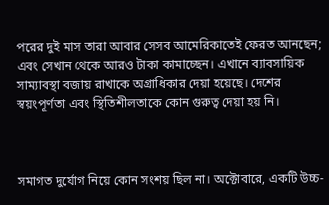পরের দুই মাস তারা আবার সেসব আমেরিকাতেই ফেরত আনছেন; এবং সেখান থেকে আরও টাকা কামাচ্ছেন। এখানে ব্যাবসায়িক সাম্যাবস্থা বজায় রাখাকে অগ্রাধিকার দেয়া হয়েছে। দেশের স্বয়ংপূর্ণতা এবং স্থিতিশীলতাকে কোন গুরুত্ব দেয়া হয় নি।



সমাগত দুর্যোগ নিয়ে কোন সংশয় ছিল না। অক্টোবারে, একটি উচ্চ-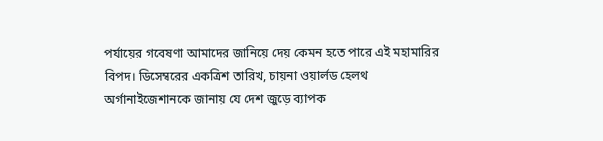পর্যায়ের গবেষণা আমাদের জানিয়ে দেয় কেমন হতে পারে এই মহামারির বিপদ। ডিসেম্বরের একত্রিশ তারিখ, চায়না ওয়ার্লড হেলথ অর্গানাইজেশানকে জানায় যে দেশ জুড়ে ব্যাপক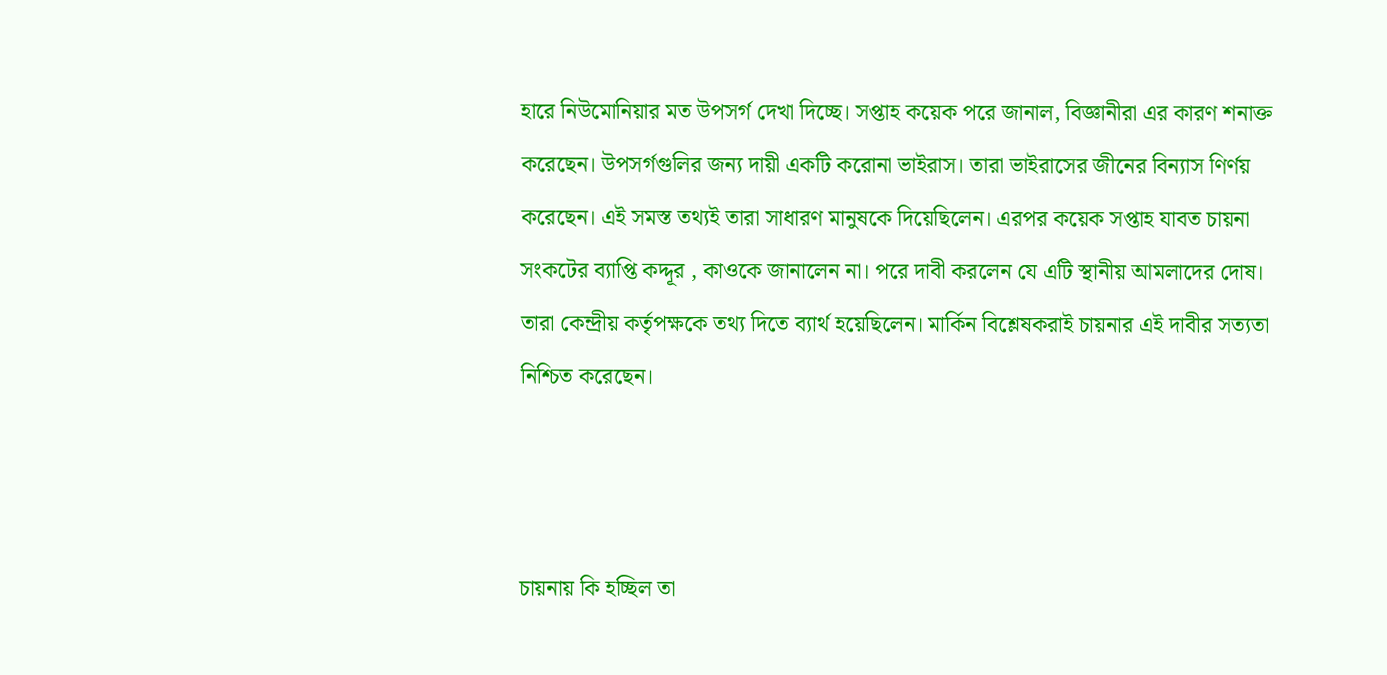হারে নিউমোনিয়ার মত উপসর্গ দেখা দিচ্ছে। সপ্তাহ কয়েক পরে জানাল, বিজ্ঞানীরা এর কারণ শনাক্ত করেছেন। উপসর্গগুলির জন্য দায়ী একটি করোনা ভাইরাস। তারা ভাইরাসের জীনের বিন্যাস ণির্ণয় করেছেন। এই সমস্ত তথ্যই তারা সাধারণ মানুষকে দিয়েছিলেন। এরপর কয়েক সপ্তাহ যাবত চায়না সংকটের ব্যাপ্তি কদ্দূর , কাওকে জানালেন না। পরে দাবী করলেন যে এটি স্থানীয় আমলাদের দোষ। তারা কেন্দ্রীয় কর্তৃপক্ষকে তথ্য দিতে ব্যার্থ হয়েছিলেন। মার্কিন বিশ্লেষকরাই চায়নার এই দাবীর সত্যতা নিশ্চিত করেছেন।



চায়নায় কি হচ্ছিল তা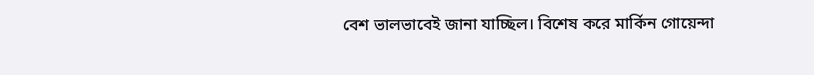বেশ ভালভাবেই জানা যাচ্ছিল। বিশেষ করে মার্কিন গোয়েন্দা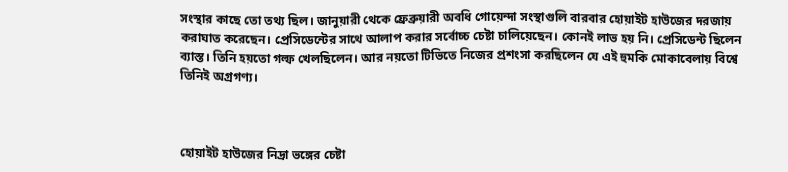সংস্থার কাছে তো তথ্য ছিল। জানুয়ারী থেকে ফ্রেব্রুয়ারী অবধি গোয়েন্দা সংস্থাগুলি বারবার হোয়াইট হাউজের দরজায় করাঘাত করেছেন। প্রেসিডেন্টের সাথে আলাপ করার সর্বোচ্চ চেষ্টা চালিয়েছেন। কোনই লাভ হয় নি। প্রেসিডেন্ট ছিলেন ব্যাস্ত। তিনি হয়তো গল্ফ খেলছিলেন। আর নয়তো টিভিতে নিজের প্রশংসা করছিলেন যে এই হুমকি মোকাবেলায় বিশ্বে তিনিই অগ্রগণ্য।



হোয়াইট হাউজের নিদ্রা ভঙ্গের চেষ্টা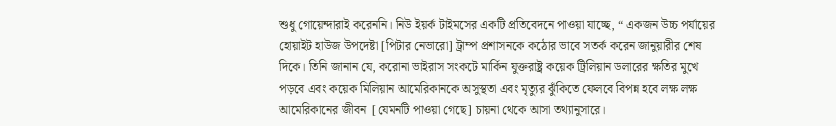শুধু গোয়েন্দারাই করেননি। নিউ ইয়র্ক টাইমসের একটি প্রতিবেদনে পাওয়া যাচ্ছে, “ একজন উচ্চ পর্যায়ের হোয়াইট হাউজ উপদেষ্টা [পিটার নেভারো] ট্রাম্প প্রশাসনকে কঠোর ভাবে সতর্ক করেন জানুয়ারীর শেষ দিকে। তিনি জানান যে, করোনা ভাইরাস সংকটে মার্কিন যুক্তরাষ্ট্র কয়েক ট্রিলিয়ান ডলারের ক্ষতির মুখে পড়বে এবং কয়েক মিলিয়ান আমেরিকানকে অসুস্থতা এবং মৃত্যুর ঝুঁকিতে ফেলবে বিপন্ন হবে লক্ষ লক্ষ আমেরিকানের জীবন  [যেমনটি পাওয়া গেছে] চায়না থেকে আসা তথ্যানুসারে।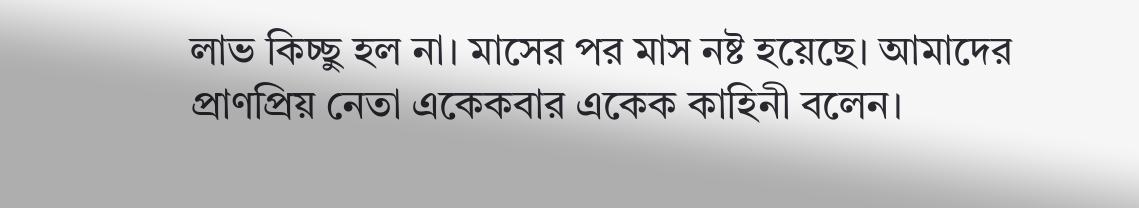লাভ কিচ্ছু হল না। মাসের পর মাস নষ্ট হয়েছে। আমাদের প্রাণপ্রিয় নেতা একেকবার একেক কাহিনী বলেন।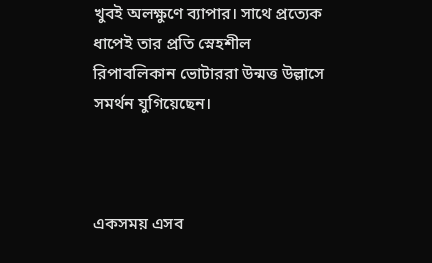খুবই অলক্ষুণে ব্যাপার। সাথে প্রত্যেক ধাপেই তার প্রতি স্নেহশীল রিপাবলিকান ভোটাররা উন্মত্ত উল্লাসে সমর্থন যুগিয়েছেন।



একসময় এসব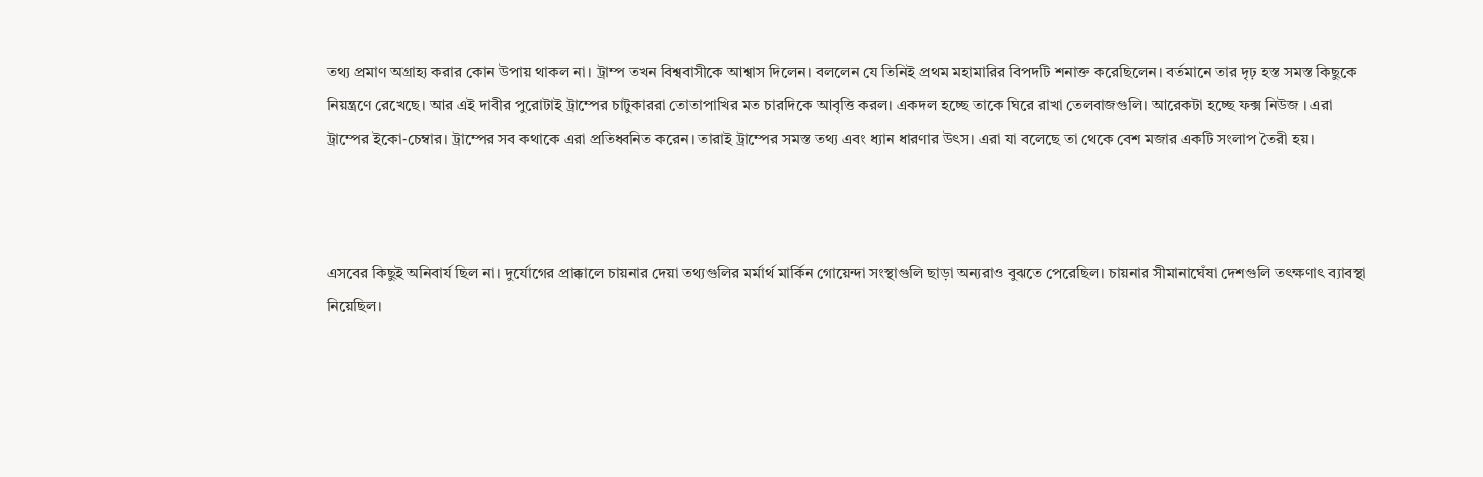তথ্য প্রমাণ অগ্রাহ্য করার কোন উপায় থাকল না। ট্রাম্প তখন বিশ্ববাসীকে আশ্বাস দিলেন। বললেন যে তিনিই প্রথম মহামারির বিপদটি শনাক্ত করেছিলেন। বর্তমানে তার দৃঢ় হস্ত সমস্ত কিছুকে নিয়ন্ত্রণে রেখেছে। আর এই দাবীর পুরোটাই ট্রাম্পের চাটুকাররা তোতাপাখির মত চারদিকে আবৃত্তি করল। একদল হচ্ছে তাকে ঘিরে রাখা তেলবাজগুলি। আরেকটা হচ্ছে ফক্স নিউজ । এরা ট্রাম্পের ইকো-চেম্বার। ট্রাম্পের সব কথাকে এরা প্রতিধ্বনিত করেন। তারাই ট্রাম্পের সমস্ত তথ্য এবং ধ্যান ধারণার উৎস। এরা যা বলেছে তা থেকে বেশ মজার একটি সংলাপ তৈরী হয়।



এসবের কিছুই অনিবার্য ছিল না। দুর্যোগের প্রাক্কালে চায়নার দেয়া তথ্যগুলির মর্মার্থ মার্কিন গোয়েন্দা সংস্থাগুলি ছাড়া অন্যরাও বুঝতে পেরেছিল। চায়নার সীমানাঘেঁষা দেশগুলি তৎক্ষণাৎ ব্যাবস্থা নিয়েছিল।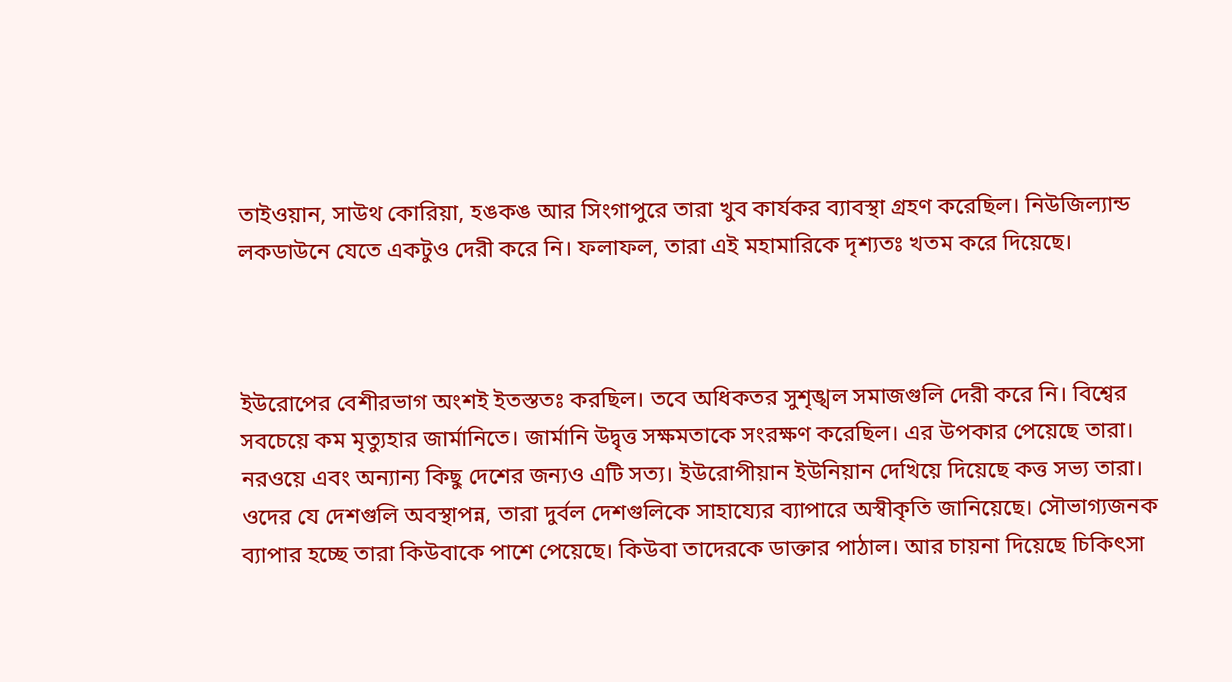তাইওয়ান, সাউথ কোরিয়া, হঙকঙ আর সিংগাপুরে তারা খুব কার্যকর ব্যাবস্থা গ্রহণ করেছিল। নিউজিল্যান্ড লকডাউনে যেতে একটুও দেরী করে নি। ফলাফল, তারা এই মহামারিকে দৃশ্যতঃ খতম করে দিয়েছে।



ইউরোপের বেশীরভাগ অংশই ইতস্ততঃ করছিল। তবে অধিকতর সুশৃঙ্খল সমাজগুলি দেরী করে নি। বিশ্বের সবচেয়ে কম মৃত্যুহার জার্মানিতে। জার্মানি উদ্বৃত্ত সক্ষমতাকে সংরক্ষণ করেছিল। এর উপকার পেয়েছে তারা। নরওয়ে এবং অন্যান্য কিছু দেশের জন্যও এটি সত্য। ইউরোপীয়ান ইউনিয়ান দেখিয়ে দিয়েছে কত্ত সভ্য তারা। ওদের যে দেশগুলি অবস্থাপন্ন, তারা দুর্বল দেশগুলিকে সাহায্যের ব্যাপারে অস্বীকৃতি জানিয়েছে। সৌভাগ্যজনক ব্যাপার হচ্ছে তারা কিউবাকে পাশে পেয়েছে। কিউবা তাদেরকে ডাক্তার পাঠাল। আর চায়না দিয়েছে চিকিৎসা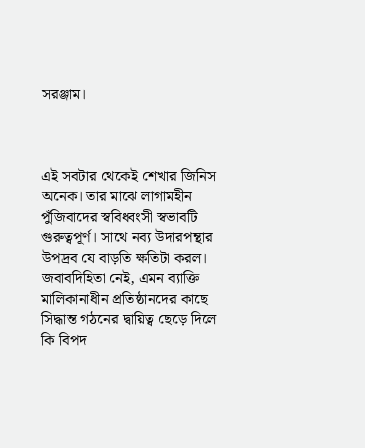সরঞ্জাম।



এই সবটার থেকেই শেখার জিনিস অনেক। তার মাঝে লাগামহীন পুঁজিবাদের স্ববিধ্বংসী স্বভাবটি গুরুত্বপূর্ণ। সাথে নব্য উদারপন্থার উপদ্রব যে বাড়তি ক্ষতিটা করল। জবাবদিহিতা নেই, এমন ব্যাক্তি মালিকানাধীন প্রতিষ্ঠানদের কাছে সিদ্ধান্ত গঠনের দ্বায়িত্ব ছেড়ে দিলে কি বিপদ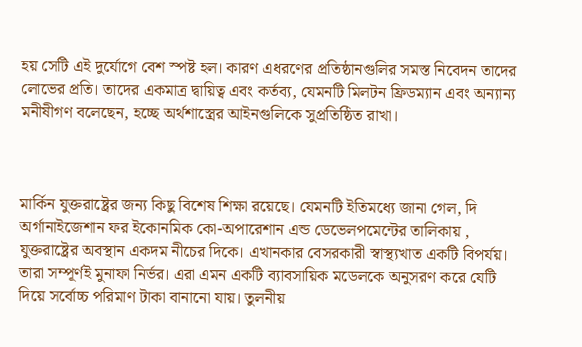হয় সেটি এই দুর্যোগে বেশ স্পষ্ট হল। কারণ এধরণের প্রতিষ্ঠানগুলির সমস্ত নিবেদন তাদের লোভের প্রতি। তাদের একমাত্র দ্বায়িত্ব এবং কর্তব্য, যেমনটি মিলটন ফ্রিডম্যান এবং অন্যান্য মনীষীগণ বলেছেন, হচ্ছে অর্থশাস্ত্রের আইনগুলিকে সুপ্রতিষ্ঠিত রাখা।



মার্কিন যুক্তরাষ্ট্রের জন্য কিছু বিশেষ শিক্ষা রয়েছে। যেমনটি ইতিমধ্যে জানা গেল, দি অর্গানাইজেশান ফর ইকোনমিক কো-অপারেশান এন্ড ডেভেলপমেন্টের তালিকায় , যুক্তরাষ্ট্রের অবস্থান একদম নীচের দিকে। এখানকার বেসরকারী স্বাস্থ্যখাত একটি বিপর্যয়। তারা সম্পূর্ণই মুনাফা নির্ভর। এরা এমন একটি ব্যাবসায়িক মডেলকে অনুসরণ করে যেটি দিয়ে সর্বোচ্চ পরিমাণ টাকা বানানো যায়। তুলনীয়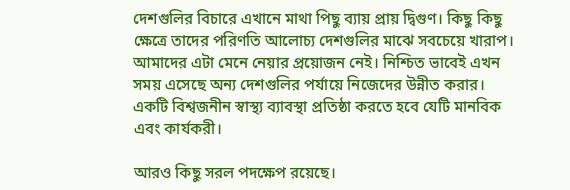দেশগুলির বিচারে এখানে মাথা পিছু ব্যায় প্রায় দ্বিগুণ। কিছু কিছু ক্ষেত্রে তাদের পরিণতি আলোচ্য দেশগুলির মাঝে সবচেয়ে খারাপ। আমাদের এটা মেনে নেয়ার প্রয়োজন নেই। নিশ্চিত ভাবেই এখন সময় এসেছে অন্য দেশগুলির পর্যায়ে নিজেদের উন্নীত করার। একটি বিশ্বজনীন স্বাস্থ্য ব্যাবস্থা প্রতিষ্ঠা করতে হবে যেটি মানবিক এবং কার্যকরী।

আরও কিছু সরল পদক্ষেপ রয়েছে।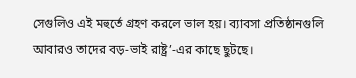সেগুলিও এই মহুর্তে গ্রহণ করলে ভাল হয়। ব্যাবসা প্রতিষ্ঠানগুলি আবারও তাদের বড়-ভাই রাষ্ট্র’-এর কাছে ছুটছে।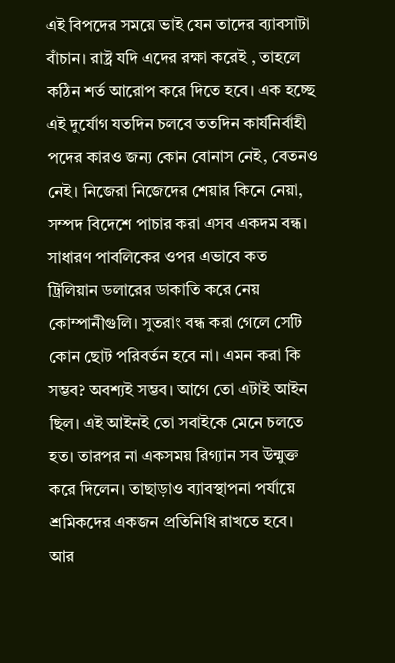এই বিপদের সময়ে ভাই যেন তাদের ব্যাবসাটা বাঁচান। রাষ্ট্র যদি এদের রক্ষা করেই , তাহলে কঠিন শর্ত আরোপ করে দিতে হবে। এক হচ্ছে এই দুর্যোগ যতদিন চলবে ততদিন কার্যনির্বাহী পদের কারও জন্য কোন বোনাস নেই, বেতনও নেই। নিজেরা নিজেদের শেয়ার কিনে নেয়া, সম্পদ বিদেশে পাচার করা এসব একদম বন্ধ। সাধারণ পাবলিকের ওপর এভাবে কত ট্রিলিয়ান ডলারের ডাকাতি করে নেয় কোম্পানীগুলি। সুতরাং বন্ধ করা গেলে সেটি কোন ছোট পরিবর্তন হবে না। এমন করা কি সম্ভব? অবশ্যই সম্ভব। আগে তো এটাই আইন ছিল। এই আইনই তো সবাইকে মেনে চলতে হত। তারপর না একসময় রিগ্যান সব উন্মুক্ত করে দিলেন। তাছাড়াও ব্যাবস্থাপনা পর্যায়ে শ্রমিকদের একজন প্রতিনিধি রাখতে হবে। আর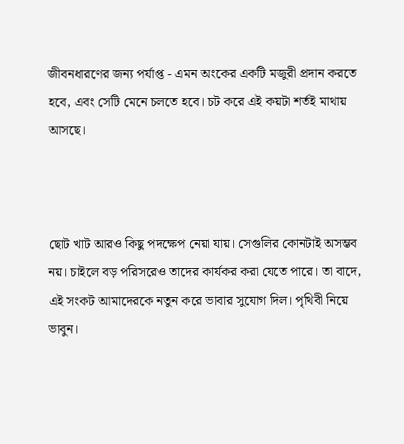জীবনধারণের জন্য পর্যাপ্ত - এমন অংকের একটি মজুরী প্রদান করতে হবে, এবং সেটি মেনে চলতে হবে। চট করে এই কয়টা শর্তই মাথায় আসছে।



ছোট খাট আরও কিছু পদক্ষেপ নেয়া যায়। সেগুলির কোনটাই অসম্ভব নয়। চাইলে বড় পরিসরেও তাদের কার্যকর করা যেতে পারে। তা বাদে, এই সংকট আমাদেরকে নতুন করে ভাবার সুযোগ দিল। পৃথিবী নিয়ে ভাবুন।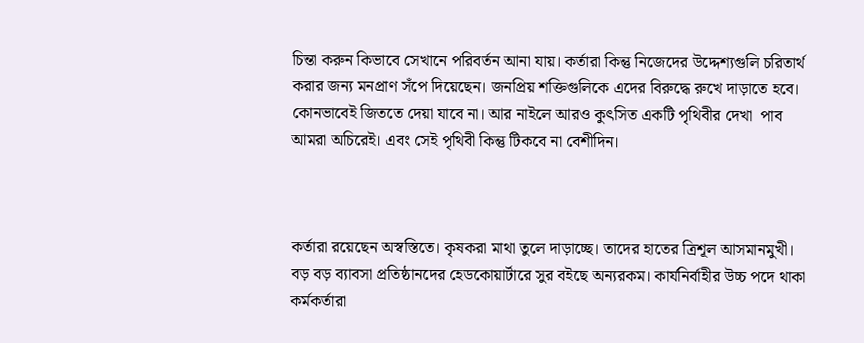চিন্তা করুন কিভাবে সেখানে পরিবর্তন আনা যায়। কর্তারা কিন্তু নিজেদের উদ্দেশ্যগুলি চরিতার্থ করার জন্য মনপ্রাণ সঁপে দিয়েছেন। জনপ্রিয় শক্তিগুলিকে এদের বিরুদ্ধে রুখে দাড়াতে হবে। কোনভাবেই জিততে দেয়া যাবে না। আর নাইলে আরও কুৎসিত একটি পৃথিবীর দেখা  পাব আমরা অচিরেই। এবং সেই পৃথিবী কিন্তু টিকবে না বেশীদিন।



কর্তারা রয়েছেন অস্বস্তিতে। কৃষকরা মাথা তুলে দাড়াচ্ছে। তাদের হাতের ত্রিশূল আসমানমুখী। বড় বড় ব্যাবসা প্রতিষ্ঠানদের হেডকোয়ার্টারে সুর বইছে অন্যরকম। কার্যনির্বাহীর উচ্চ পদে থাকা কর্মকর্তারা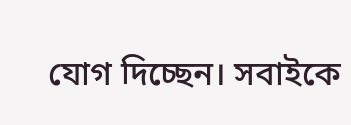যোগ দিচ্ছেন। সবাইকে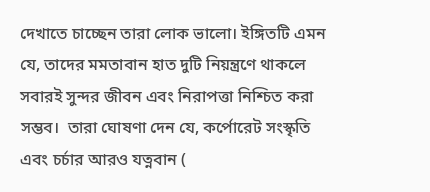দেখাতে চাচ্ছেন তারা লোক ভালো। ইঙ্গিতটি এমন যে, তাদের মমতাবান হাত দুটি নিয়ন্ত্রণে থাকলে সবারই সুন্দর জীবন এবং নিরাপত্তা নিশ্চিত করা সম্ভব।  তারা ঘোষণা দেন যে, কর্পোরেট সংস্কৃতি এবং চর্চার আরও যত্নবান (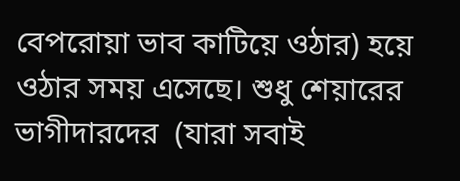বেপরোয়া ভাব কাটিয়ে ওঠার) হয়ে ওঠার সময় এসেছে। শুধু শেয়ারের ভাগীদারদের  (যারা সবাই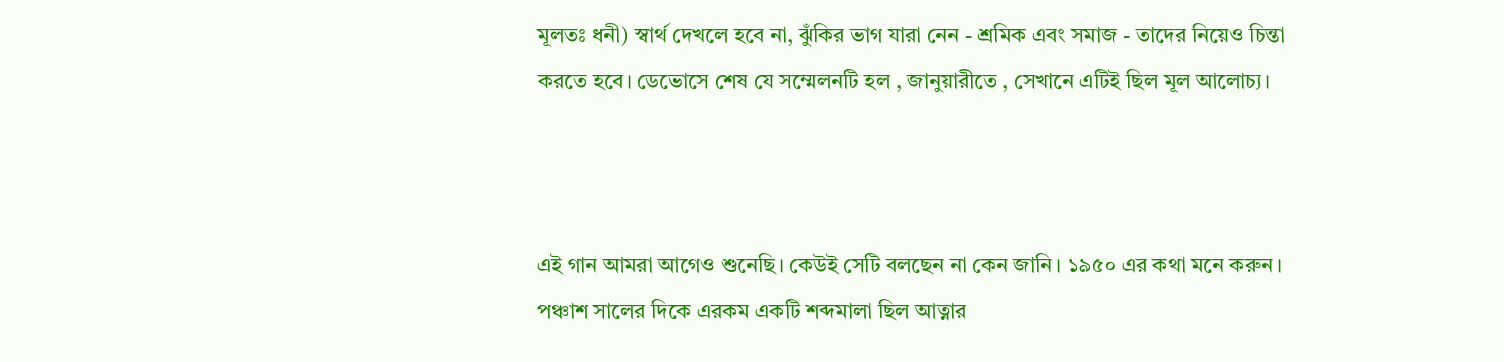মূলতঃ ধনী) স্বার্থ দেখলে হবে না, ঝুঁকির ভাগ যারা নেন - শ্রমিক এবং সমাজ - তাদের নিয়েও চিন্তা করতে হবে। ডেভোসে শেষ যে সম্মেলনটি হল , জানুয়ারীতে , সেখানে এটিই ছিল মূল আলোচ্য।



এই গান আমরা আগেও শুনেছি। কেউই সেটি বলছেন না কেন জানি। ১৯৫০ এর কথা মনে করুন। পঞ্চাশ সালের দিকে এরকম একটি শব্দমালা ছিল আত্নার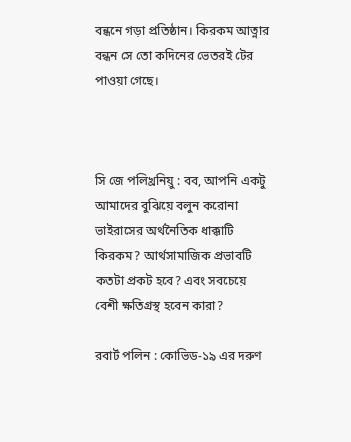বন্ধনে গড়া প্রতিষ্ঠান। কিরকম আত্নার বন্ধন সে তো কদিনের ভেতরই টের পাওয়া গেছে।



সি জে পলিখ্রনিয়ু : বব, আপনি একটু আমাদের বুঝিয়ে বলুন করোনা ভাইরাসের অর্থনৈতিক ধাক্কাটি কিরকম? আর্থসামাজিক প্রভাবটি কতটা প্রকট হবে? এবং সবচেয়ে বেশী ক্ষতিগ্রস্থ হবেন কারা?

রবার্ট পলিন : কোভিড-১৯ এর দরুণ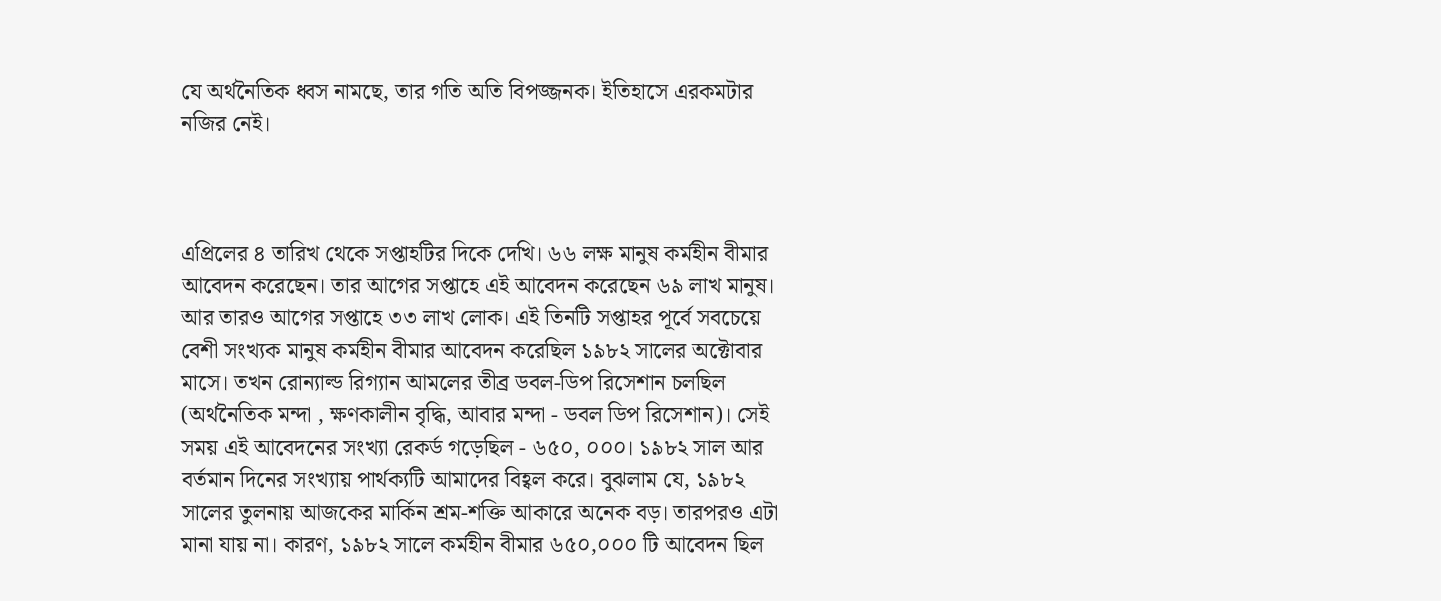যে অর্থনৈতিক ধ্বস নামছে, তার গতি অতি বিপজ্জনক। ইতিহাসে এরকমটার নজির নেই।



এপ্রিলের ৪ তারিখ থেকে সপ্তাহটির দিকে দেখি। ৬৬ লক্ষ মানুষ কর্মহীন বীমার আবেদন করেছেন। তার আগের সপ্তাহে এই আবেদন করেছেন ৬৯ লাখ মানুষ। আর তারও আগের সপ্তাহে ৩৩ লাখ লোক। এই তিনটি সপ্তাহর পূর্বে সবচেয়ে বেশী সংখ্যক মানুষ কর্মহীন বীমার আবেদন করেছিল ১৯৮২ সালের অক্টোবার মাসে। তখন রোন্যাল্ড রিগ্যান আমলের তীব্র ডবল-ডিপ রিসেশান চলছিল (অর্থনৈতিক মন্দা , ক্ষণকালীন বৃদ্ধি, আবার মন্দা - ডবল ডিপ রিসেশান)। সেই সময় এই আবেদনের সংখ্যা রেকর্ড গড়েছিল - ৬৫০, ০০০। ১৯৮২ সাল আর বর্তমান দিনের সংখ্যায় পার্থক্যটি আমাদের বিহ্বল করে। বুঝলাম যে, ১৯৮২ সালের তুলনায় আজকের মার্কিন শ্রম-শক্তি আকারে অনেক বড়। তারপরও এটা মানা যায় না। কারণ, ১৯৮২ সালে কর্মহীন বীমার ৬৫০,০০০ টি আবেদন ছিল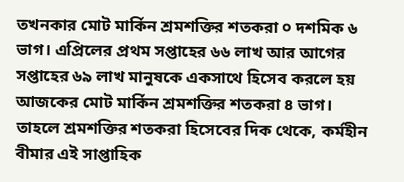তখনকার মোট মার্কিন শ্রমশক্তির শতকরা ০ দশমিক ৬ ভাগ। এপ্রিলের প্রথম সপ্তাহের ৬৬ লাখ আর আগের সপ্তাহের ৬৯ লাখ মানুষকে একসাথে হিসেব করলে হয় আজকের মোট মার্কিন শ্রমশক্তির শতকরা ৪ ভাগ। তাহলে শ্রমশক্তির শতকরা হিসেবের দিক থেকে, কর্মহীন বীমার এই সাপ্তাহিক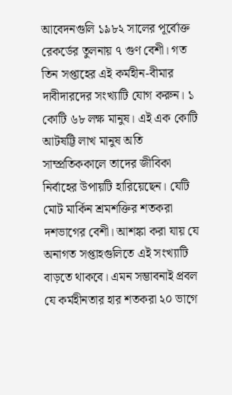আবেদনগুলি ১৯৮২ সালের পূর্বোক্ত রেকর্ডের তুলনায় ৭ গুণ বেশী। গত তিন সপ্তাহের এই কর্মহীন-বীমার দাবীদারদের সংখ্যাটি যোগ করুন। ১ কোটি ৬৮ লক্ষ মানুষ। এই এক কোটি আটষট্টি লাখ মানুষ অতি সাম্প্রতিককালে তাদের জীবিকা নির্বাহের উপায়টি হারিয়েছেন। যেটি মোট মার্কিন শ্রমশক্তির শতকরা দশভাগের বেশী। আশঙ্কা করা যায় যে অনাগত সপ্তাহগুলিতে এই সংখ্যাটি বাড়তে থাকবে। এমন সম্ভাবনাই প্রবল যে কর্মহীনতার হার শতকরা ২০ ভাগে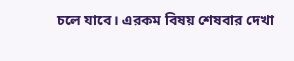চলে যাবে। এরকম বিষয় শেষবার দেখা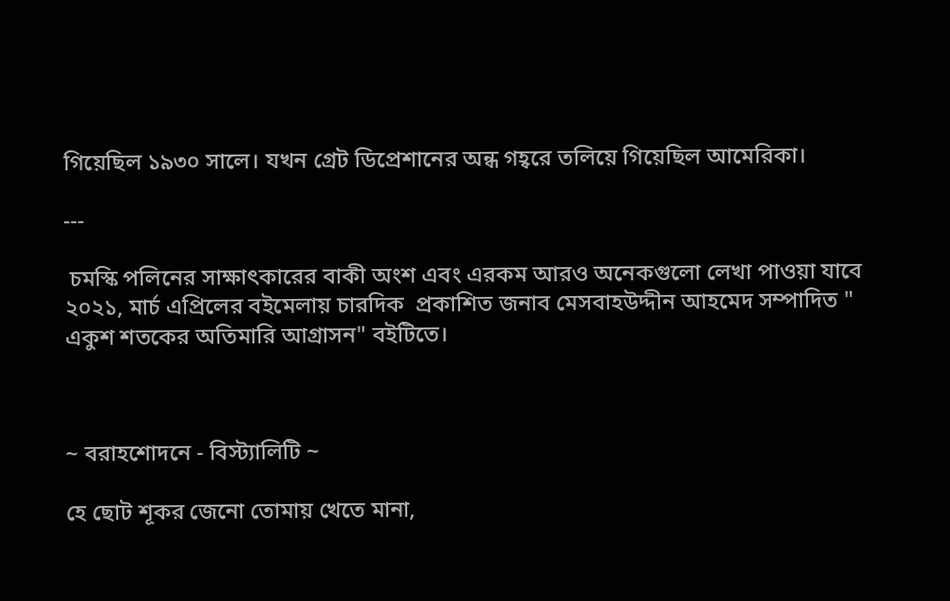গিয়েছিল ১৯৩০ সালে। যখন গ্রেট ডিপ্রেশানের অন্ধ গহ্বরে তলিয়ে গিয়েছিল আমেরিকা।

---

 চমস্কি পলিনের সাক্ষাৎকারের বাকী অংশ এবং এরকম আরও অনেকগুলো লেখা পাওয়া যাবে ২০২১, মার্চ এপ্রিলের বইমেলায় চারদিক  প্রকাশিত জনাব মেসবাহউদ্দীন আহমেদ সম্পাদিত " একুশ শতকের অতিমারি আগ্রাসন" বইটিতে।



~ বরাহশোদনে - বিস্ট্যালিটি ~

হে ছোট শূকর জেনো তোমায় খেতে মানা,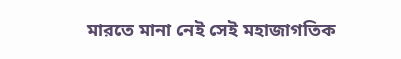মারতে মানা নেই সেই মহাজাগতিক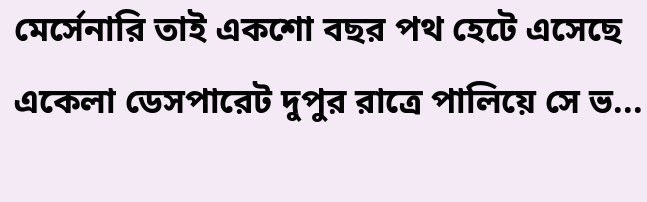মের্সেনারি তাই একশো বছর পথ হেটে এসেছে একেলা ডেসপারেট দুপুর রাত্রে পালিয়ে সে ভ...